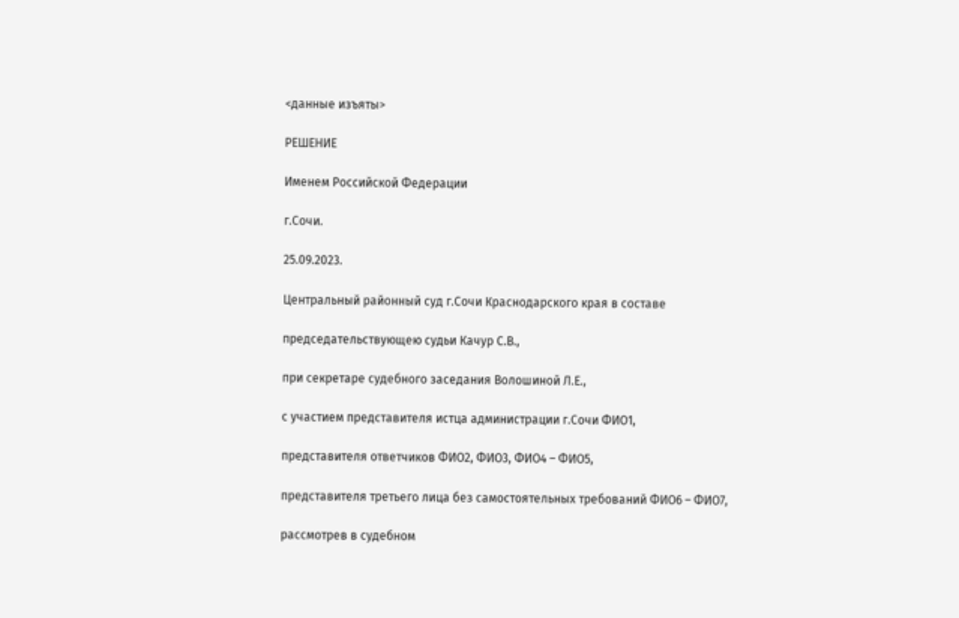<данные изъяты>

РЕШЕНИЕ

Именем Российской Федерации

г.Сочи.

25.09.2023.

Центральный районный суд г.Сочи Краснодарского края в составе

председательствующею судьи Качур С.В.,

при секретаре судебного заседания Волошиной Л.Е.,

с участием представителя истца администрации г.Сочи ФИО1,

представителя ответчиков ФИО2, ФИО3, ФИО4 – ФИО5,

представителя третьего лица без самостоятельных требований ФИО6 – ФИО7,

рассмотрев в судебном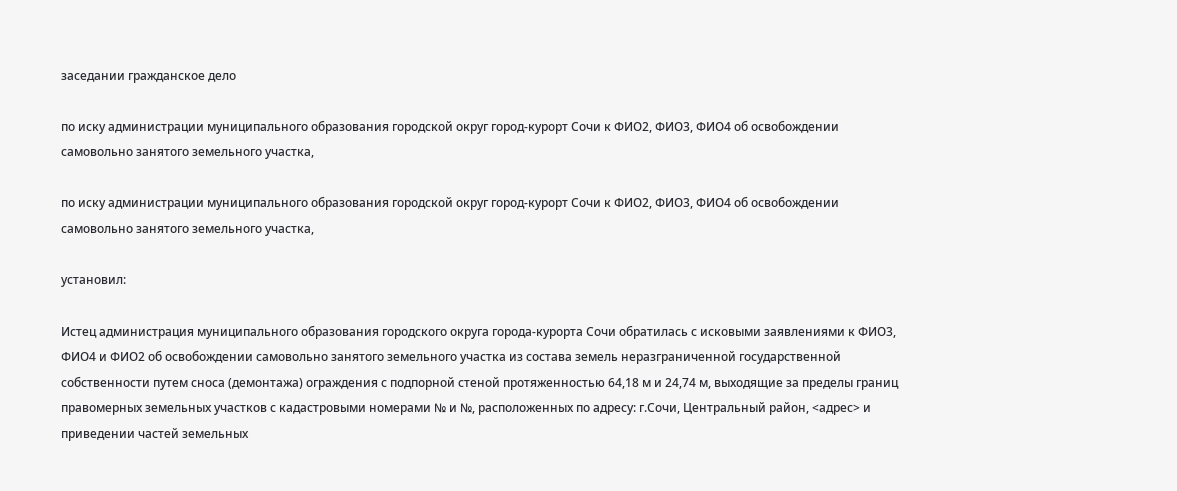заседании гражданское дело

по иску администрации муниципального образования городской округ город-курорт Сочи к ФИО2, ФИО3, ФИО4 об освобождении самовольно занятого земельного участка,

по иску администрации муниципального образования городской округ город-курорт Сочи к ФИО2, ФИО3, ФИО4 об освобождении самовольно занятого земельного участка,

установил:

Истец администрация муниципального образования городского округа города-курорта Сочи обратилась с исковыми заявлениями к ФИО3, ФИО4 и ФИО2 об освобождении самовольно занятого земельного участка из состава земель неразграниченной государственной собственности путем сноса (демонтажа) ограждения с подпорной стеной протяженностью 64,18 м и 24,74 м, выходящие за пределы границ правомерных земельных участков с кадастровыми номерами № и №, расположенных по адресу: г.Сочи, Центральный район, <адрес> и приведении частей земельных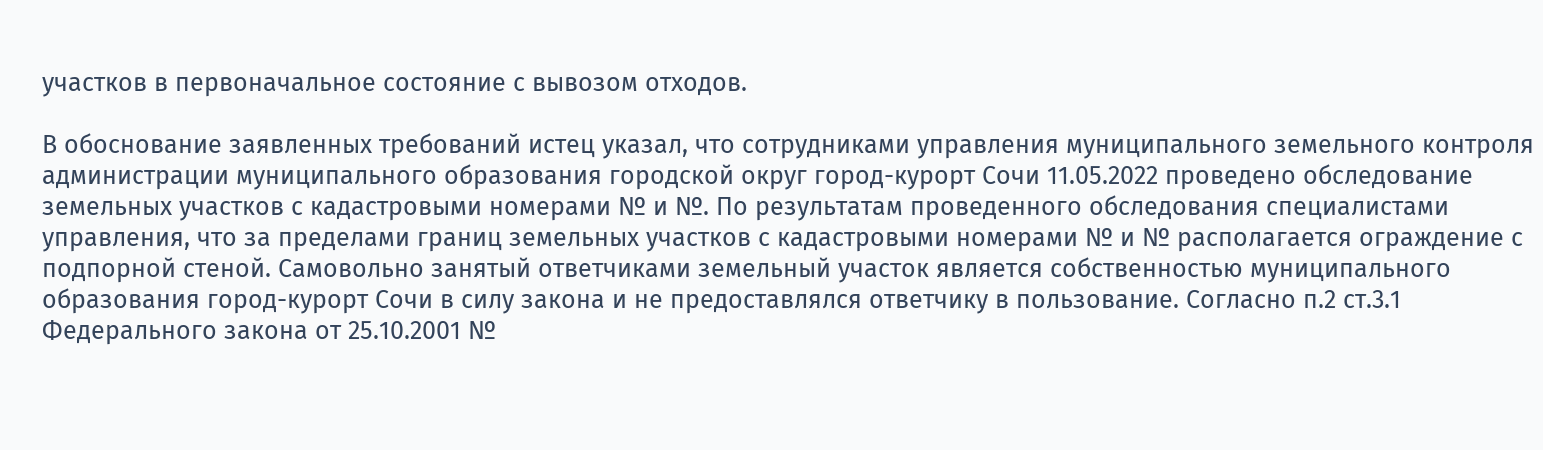участков в первоначальное состояние с вывозом отходов.

В обоснование заявленных требований истец указал, что сотрудниками управления муниципального земельного контроля администрации муниципального образования городской округ город-курорт Сочи 11.05.2022 проведено обследование земельных участков с кадастровыми номерами № и №. По результатам проведенного обследования специалистами управления, что за пределами границ земельных участков с кадастровыми номерами № и № располагается ограждение с подпорной стеной. Самовольно занятый ответчиками земельный участок является собственностью муниципального образования город-курорт Сочи в силу закона и не предоставлялся ответчику в пользование. Согласно п.2 ст.3.1 Федерального закона от 25.10.2001 №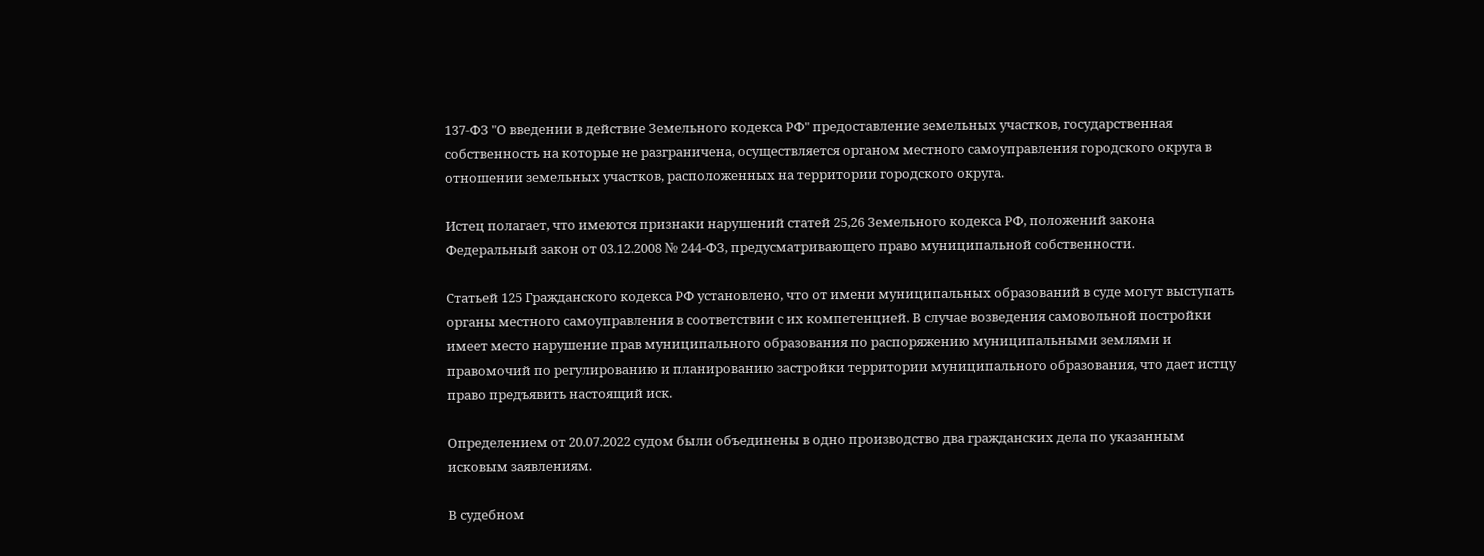137-ФЗ "О введении в действие Земельного кодекса РФ" предоставление земельных участков, государственная собственность на которые не разграничена, осуществляется органом местного самоуправления городского округа в отношении земельных участков, расположенных на территории городского округа.

Истец полагает, что имеются признаки нарушений статей 25,26 Земельного кодекса РФ, положений закона Федеральный закон от 03.12.2008 № 244-ФЗ, предусматривающего право муниципальной собственности.

Статьей 125 Гражданского кодекса РФ установлено, что от имени муниципальных образований в суде могут выступать органы местного самоуправления в соответствии с их компетенцией. В случае возведения самовольной постройки имеет место нарушение прав муниципального образования по распоряжению муниципальными землями и правомочий по регулированию и планированию застройки территории муниципального образования, что дает истцу право предъявить настоящий иск.

Определением от 20.07.2022 судом были объединены в одно производство два гражданских дела по указанным исковым заявлениям.

В судебном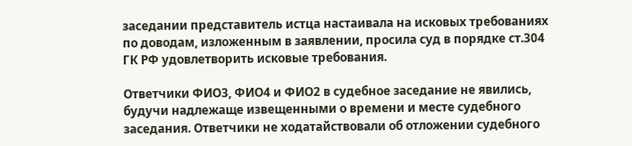заседании представитель истца настаивала на исковых требованиях по доводам, изложенным в заявлении, просила суд в порядке ст.304 ГК РФ удовлетворить исковые требования.

Ответчики ФИО3, ФИО4 и ФИО2 в судебное заседание не явились, будучи надлежаще извещенными о времени и месте судебного заседания. Ответчики не ходатайствовали об отложении судебного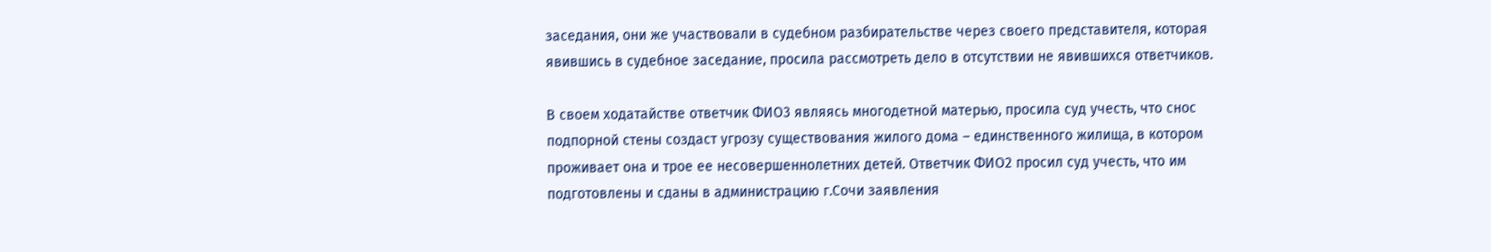заседания, они же участвовали в судебном разбирательстве через своего представителя, которая явившись в судебное заседание, просила рассмотреть дело в отсутствии не явившихся ответчиков.

В своем ходатайстве ответчик ФИО3 являясь многодетной матерью, просила суд учесть, что снос подпорной стены создаст угрозу существования жилого дома – единственного жилища, в котором проживает она и трое ее несовершеннолетних детей. Ответчик ФИО2 просил суд учесть, что им подготовлены и сданы в администрацию г.Сочи заявления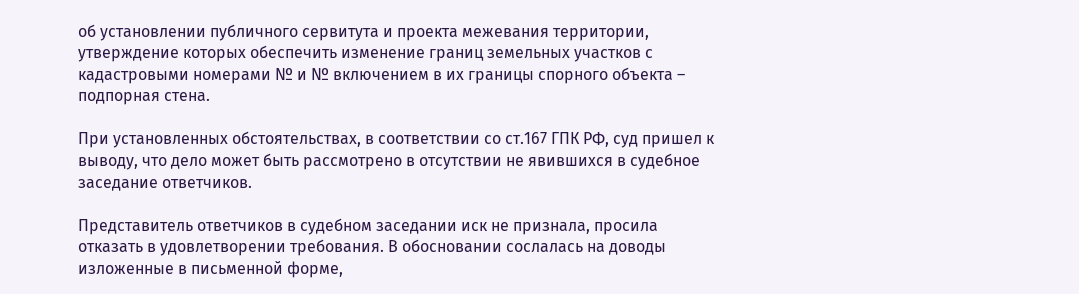об установлении публичного сервитута и проекта межевания территории, утверждение которых обеспечить изменение границ земельных участков с кадастровыми номерами № и № включением в их границы спорного объекта – подпорная стена.

При установленных обстоятельствах, в соответствии со ст.167 ГПК РФ, суд пришел к выводу, что дело может быть рассмотрено в отсутствии не явившихся в судебное заседание ответчиков.

Представитель ответчиков в судебном заседании иск не признала, просила отказать в удовлетворении требования. В обосновании сослалась на доводы изложенные в письменной форме,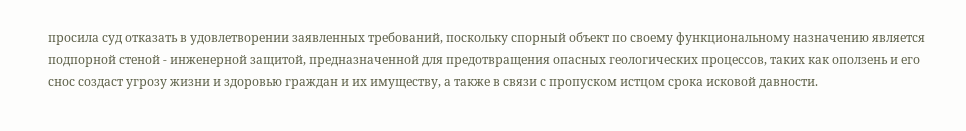просила суд отказать в удовлетворении заявленных требований, поскольку спорный объект по своему функциональному назначению является подпорной стеной - инженерной защитой, предназначенной для предотвращения опасных геологических процессов, таких как оползень и его снос создаст угрозу жизни и здоровью граждан и их имуществу, а также в связи с пропуском истцом срока исковой давности.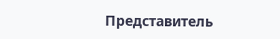Представитель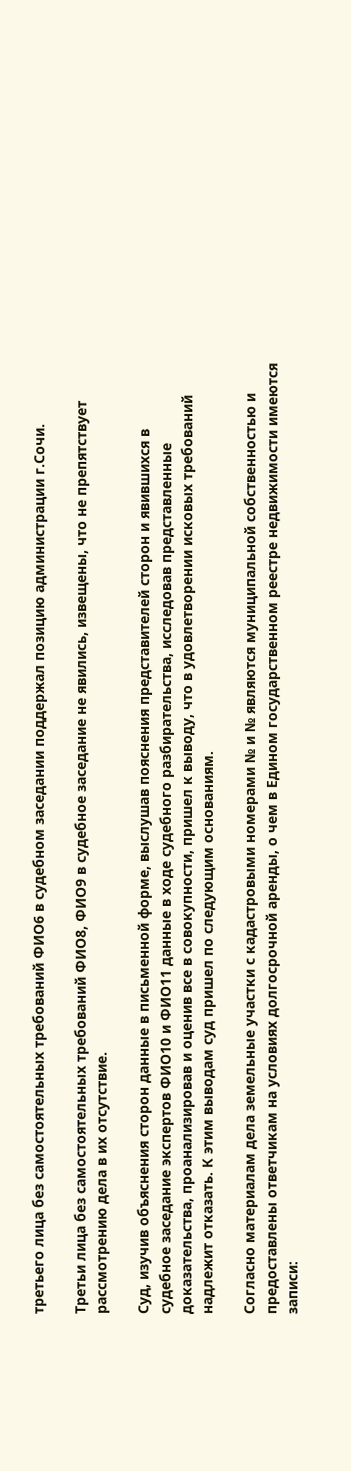третьего лица без самостоятельных требований ФИО6 в судебном заседании поддержал позицию администрации г.Сочи.

Третьи лица без самостоятельных требований ФИО8, ФИО9 в судебное заседание не явились, извещены, что не препятствует рассмотрению дела в их отсутствие.

Суд, изучив объяснения сторон данные в письменной форме, выслушав пояснения представителей сторон и явившихся в судебное заседание экспертов ФИО10 и ФИО11 данные в ходе судебного разбирательства, исследовав представленные доказательства, проанализировав и оценив все в совокупности, пришел к выводу, что в удовлетворении исковых требований надлежит отказать. К этим выводам суд пришел по следующим основаниям.

Согласно материалам дела земельные участки с кадастровыми номерами № и № являются муниципальной собственностью и предоставлены ответчикам на условиях долгосрочной аренды, о чем в Едином государственном реестре недвижимости имеются записи: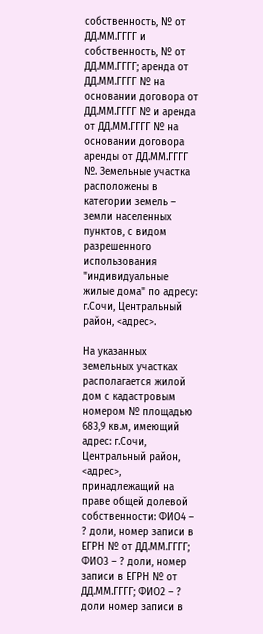собственность, № от ДД.ММ.ГГГГ и собственность, № от ДД.ММ.ГГГГ; аренда от ДД.ММ.ГГГГ № на основании договора от ДД.ММ.ГГГГ № и аренда от ДД.ММ.ГГГГ № на основании договора аренды от ДД.ММ.ГГГГ №. Земельные участка расположены в категории земель – земли населенных пунктов, с видом разрешенного использования "индивидуальные жилые дома" по адресу: г.Сочи, Центральный район, <адрес>.

На указанных земельных участках располагается жилой дом с кадастровым номером № площадью 683,9 кв.м, имеющий адрес: г.Сочи, Центральный район, <адрес>, принадлежащий на праве общей долевой собственности: ФИО4 – ? доли, номер записи в ЕГРН № от ДД.ММ.ГГГГ; ФИО3 – ? доли, номер записи в ЕГРН № от ДД.ММ.ГГГГ; ФИО2 – ? доли номер записи в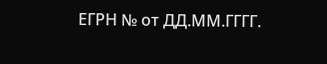ЕГРН № от ДД.ММ.ГГГГ.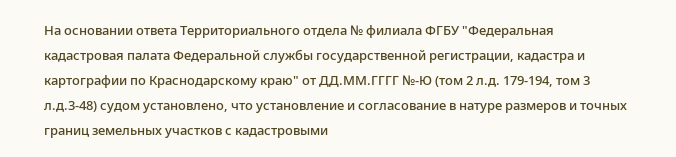На основании ответа Территориального отдела № филиала ФГБУ "Федеральная кадастровая палата Федеральной службы государственной регистрации, кадастра и картографии по Краснодарскому краю" от ДД.ММ.ГГГГ №-Ю (том 2 л.д. 179-194, том 3 л.д.3-48) судом установлено, что установление и согласование в натуре размеров и точных границ земельных участков с кадастровыми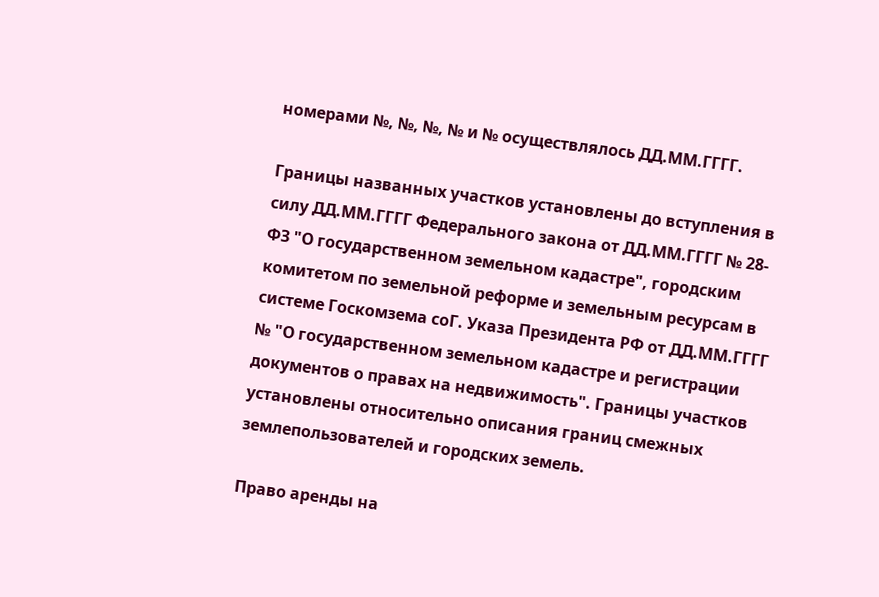номерами №, №, №, № и № осуществлялось ДД.ММ.ГГГГ.

Границы названных участков установлены до вступления в силу ДД.ММ.ГГГГ Федерального закона от ДД.ММ.ГГГГ № 28-ФЗ "О государственном земельном кадастре", городским комитетом по земельной реформе и земельным ресурсам в системе Госкомзема соГ. Указа Президента РФ от ДД.ММ.ГГГГ № "О государственном земельном кадастре и регистрации документов о правах на недвижимость". Границы участков установлены относительно описания границ смежных землепользователей и городских земель.

Право аренды на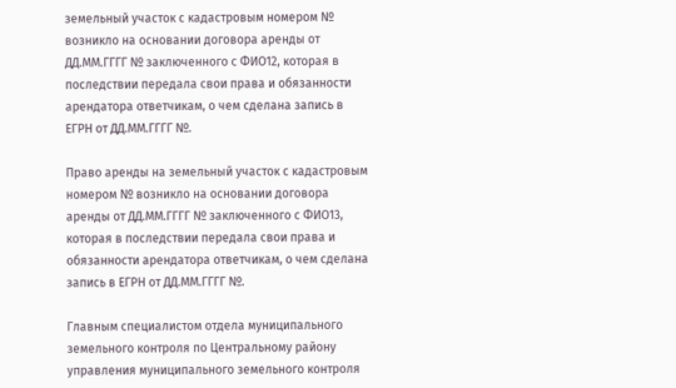земельный участок с кадастровым номером № возникло на основании договора аренды от ДД.ММ.ГГГГ № заключенного с ФИО12, которая в последствии передала свои права и обязанности арендатора ответчикам, о чем сделана запись в ЕГРН от ДД.ММ.ГГГГ №.

Право аренды на земельный участок с кадастровым номером № возникло на основании договора аренды от ДД.ММ.ГГГГ № заключенного с ФИО13, которая в последствии передала свои права и обязанности арендатора ответчикам, о чем сделана запись в ЕГРН от ДД.ММ.ГГГГ №.

Главным специалистом отдела муниципального земельного контроля по Центральному району управления муниципального земельного контроля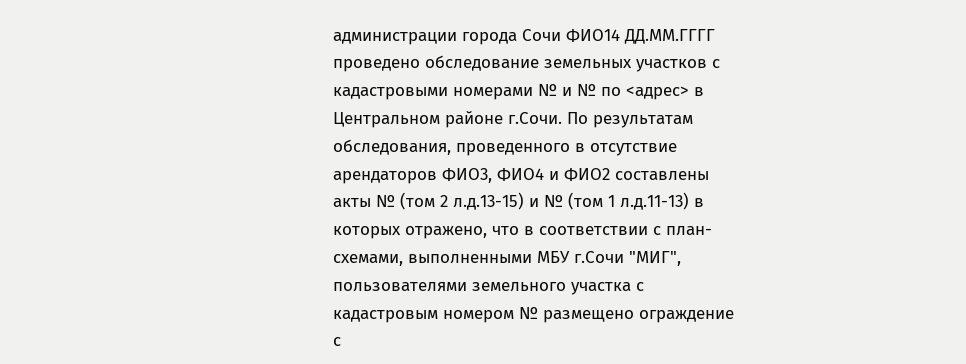администрации города Сочи ФИО14 ДД.ММ.ГГГГ проведено обследование земельных участков с кадастровыми номерами № и № по <адрес> в Центральном районе г.Сочи. По результатам обследования, проведенного в отсутствие арендаторов ФИО3, ФИО4 и ФИО2 составлены акты № (том 2 л.д.13-15) и № (том 1 л.д.11-13) в которых отражено, что в соответствии с план-схемами, выполненными МБУ г.Сочи "МИГ", пользователями земельного участка с кадастровым номером № размещено ограждение с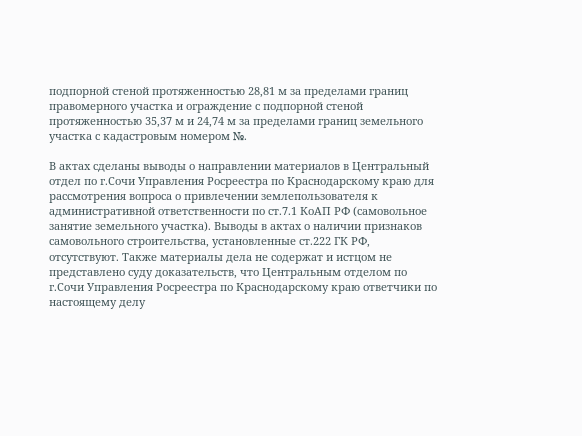подпорной стеной протяженностью 28,81 м за пределами границ правомерного участка и ограждение с подпорной стеной протяженностью 35,37 м и 24,74 м за пределами границ земельного участка с кадастровым номером №.

В актах сделаны выводы о направлении материалов в Центральный отдел по г.Сочи Управления Росреестра по Краснодарскому краю для рассмотрения вопроса о привлечении землепользователя к административной ответственности по ст.7.1 КоАП РФ (самовольное занятие земельного участка). Выводы в актах о наличии признаков самовольного строительства, установленные ст.222 ГК РФ, отсутствуют. Также материалы дела не содержат и истцом не представлено суду доказательств, что Центральным отделом по г.Сочи Управления Росреестра по Краснодарскому краю ответчики по настоящему делу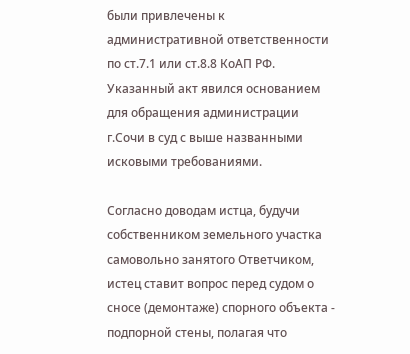были привлечены к административной ответственности по ст.7.1 или ст.8.8 КоАП РФ. Указанный акт явился основанием для обращения администрации г.Сочи в суд с выше названными исковыми требованиями.

Согласно доводам истца, будучи собственником земельного участка самовольно занятого Ответчиком, истец ставит вопрос перед судом о сносе (демонтаже) спорного объекта - подпорной стены, полагая что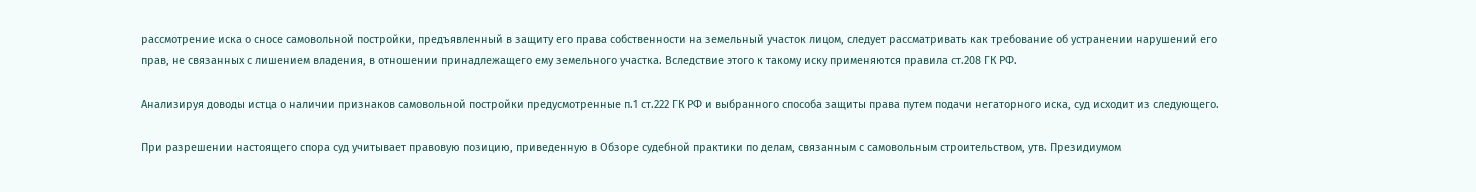рассмотрение иска о сносе самовольной постройки, предъявленный в защиту его права собственности на земельный участок лицом, следует рассматривать как требование об устранении нарушений его прав, не связанных с лишением владения, в отношении принадлежащего ему земельного участка. Вследствие этого к такому иску применяются правила ст.208 ГК РФ.

Анализируя доводы истца о наличии признаков самовольной постройки предусмотренные п.1 ст.222 ГК РФ и выбранного способа защиты права путем подачи негаторного иска, суд исходит из следующего.

При разрешении настоящего спора суд учитывает правовую позицию, приведенную в Обзоре судебной практики по делам, связанным с самовольным строительством, утв. Президиумом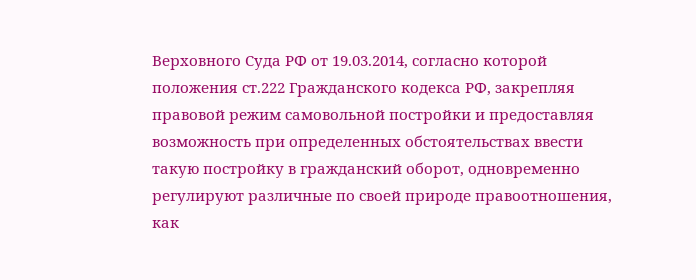Верховного Суда РФ от 19.03.2014, согласно которой положения ст.222 Гражданского кодекса РФ, закрепляя правовой режим самовольной постройки и предоставляя возможность при определенных обстоятельствах ввести такую постройку в гражданский оборот, одновременно регулируют различные по своей природе правоотношения, как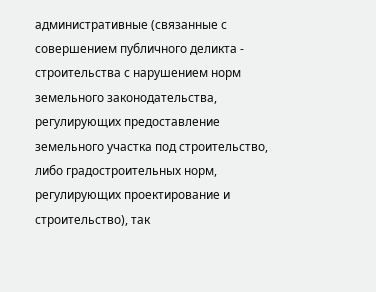административные (связанные с совершением публичного деликта - строительства с нарушением норм земельного законодательства, регулирующих предоставление земельного участка под строительство, либо градостроительных норм, регулирующих проектирование и строительство), так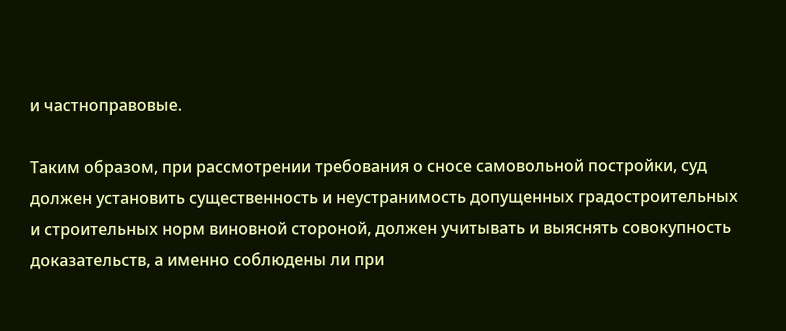и частноправовые.

Таким образом, при рассмотрении требования о сносе самовольной постройки, суд должен установить существенность и неустранимость допущенных градостроительных и строительных норм виновной стороной, должен учитывать и выяснять совокупность доказательств, а именно соблюдены ли при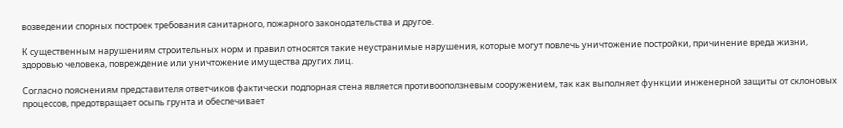возведении спорных построек требования санитарного, пожарного законодательства и другое.

К существенным нарушениям строительных норм и правил относятся такие неустранимые нарушения, которые могут повлечь уничтожение постройки, причинение вреда жизни, здоровью человека, повреждение или уничтожение имущества других лиц.

Согласно пояснениям представителя ответчиков фактически подпорная стена является противооползневым сооружением, так как выполняет функции инженерной защиты от склоновых процессов, предотвращает осыпь грунта и обеспечивает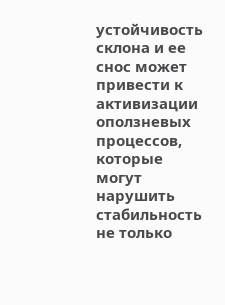устойчивость склона и ее снос может привести к активизации оползневых процессов, которые могут нарушить стабильность не только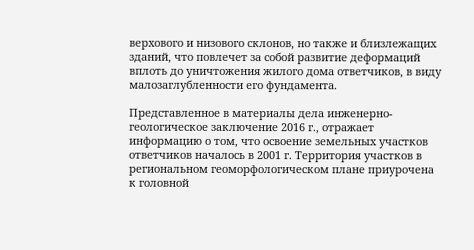верхового и низового склонов, но также и близлежащих зданий, что повлечет за собой развитие деформаций вплоть до уничтожения жилого дома ответчиков, в виду малозаглубленности его фундамента.

Представленное в материалы дела инженерно-геологическое заключение 2016 г., отражает информацию о том, что освоение земельных участков ответчиков началось в 2001 г. Территория участков в региональном геоморфологическом плане приурочена к головной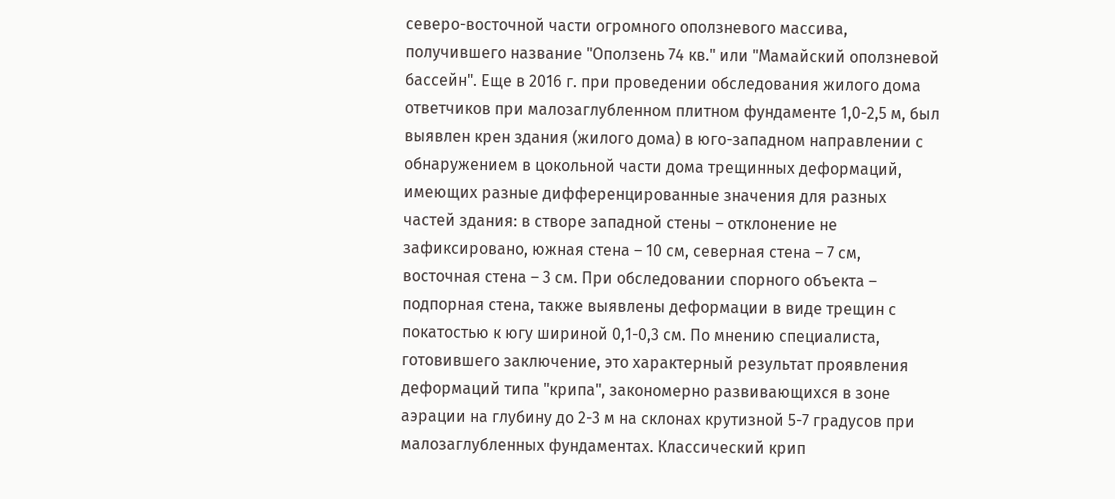северо-восточной части огромного оползневого массива, получившего название "Оползень 74 кв." или "Мамайский оползневой бассейн". Еще в 2016 г. при проведении обследования жилого дома ответчиков при малозаглубленном плитном фундаменте 1,0-2,5 м, был выявлен крен здания (жилого дома) в юго-западном направлении с обнаружением в цокольной части дома трещинных деформаций, имеющих разные дифференцированные значения для разных частей здания: в створе западной стены – отклонение не зафиксировано, южная стена – 10 см, северная стена – 7 см, восточная стена – 3 см. При обследовании спорного объекта – подпорная стена, также выявлены деформации в виде трещин с покатостью к югу шириной 0,1-0,3 см. По мнению специалиста, готовившего заключение, это характерный результат проявления деформаций типа "крипа", закономерно развивающихся в зоне аэрации на глубину до 2-3 м на склонах крутизной 5-7 градусов при малозаглубленных фундаментах. Классический крип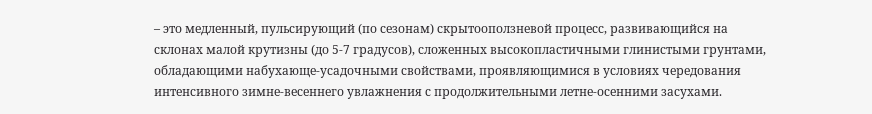– это медленный, пульсирующий (по сезонам) скрытооползневой процесс, развивающийся на склонах малой крутизны (до 5-7 градусов), сложенных высокопластичными глинистыми грунтами, обладающими набухающе-усадочными свойствами, проявляющимися в условиях чередования интенсивного зимне-весеннего увлажнения с продолжительными летне-осенними засухами.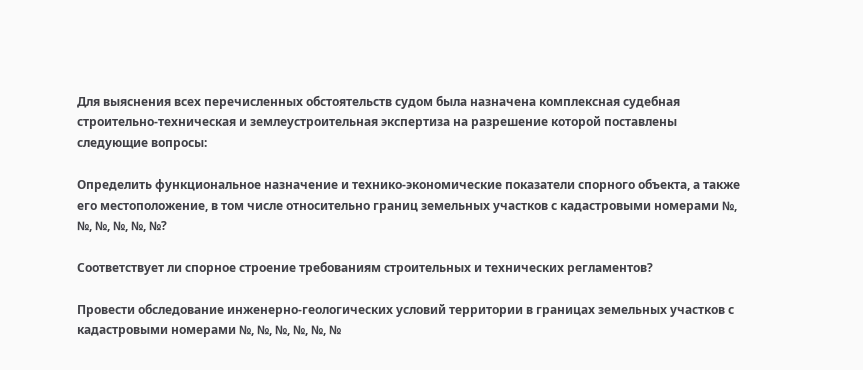Для выяснения всех перечисленных обстоятельств судом была назначена комплексная судебная строительно-техническая и землеустроительная экспертиза на разрешение которой поставлены следующие вопросы:

Определить функциональное назначение и технико-экономические показатели спорного объекта, а также его местоположение, в том числе относительно границ земельных участков с кадастровыми номерами №, №, №, №, №, №?

Соответствует ли спорное строение требованиям строительных и технических регламентов?

Провести обследование инженерно-геологических условий территории в границах земельных участков с кадастровыми номерами №, №, №, №, №, №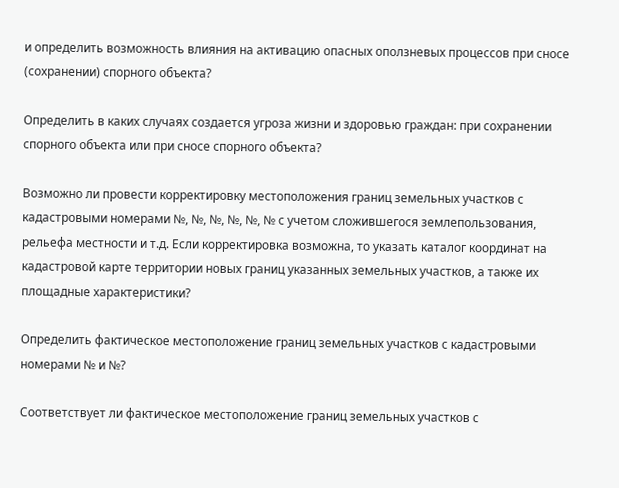и определить возможность влияния на активацию опасных оползневых процессов при сносе (сохранении) спорного объекта?

Определить в каких случаях создается угроза жизни и здоровью граждан: при сохранении спорного объекта или при сносе спорного объекта?

Возможно ли провести корректировку местоположения границ земельных участков с кадастровыми номерами №, №, №, №, №, № с учетом сложившегося землепользования, рельефа местности и т.д. Если корректировка возможна, то указать каталог координат на кадастровой карте территории новых границ указанных земельных участков, а также их площадные характеристики?

Определить фактическое местоположение границ земельных участков с кадастровыми номерами № и №?

Соответствует ли фактическое местоположение границ земельных участков с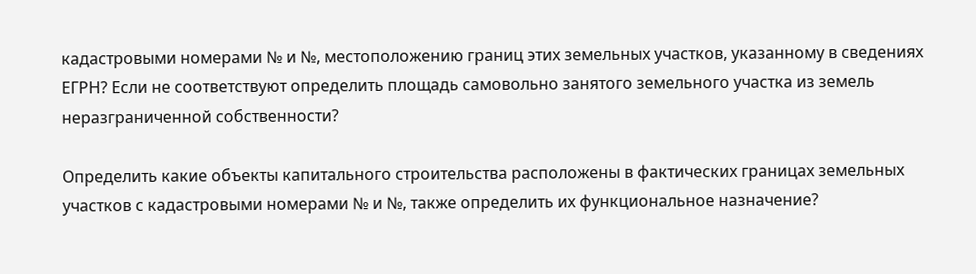кадастровыми номерами № и №, местоположению границ этих земельных участков, указанному в сведениях ЕГРН? Если не соответствуют определить площадь самовольно занятого земельного участка из земель неразграниченной собственности?

Определить какие объекты капитального строительства расположены в фактических границах земельных участков с кадастровыми номерами № и №, также определить их функциональное назначение?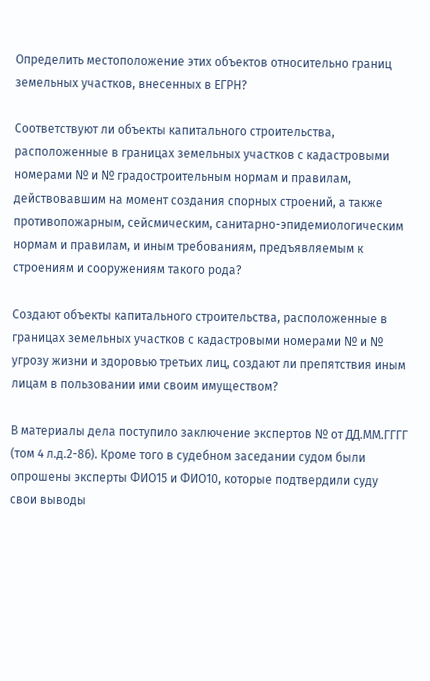Определить местоположение этих объектов относительно границ земельных участков, внесенных в ЕГРН?

Соответствуют ли объекты капитального строительства, расположенные в границах земельных участков с кадастровыми номерами № и № градостроительным нормам и правилам, действовавшим на момент создания спорных строений, а также противопожарным, сейсмическим, санитарно-эпидемиологическим нормам и правилам, и иным требованиям, предъявляемым к строениям и сооружениям такого рода?

Создают объекты капитального строительства, расположенные в границах земельных участков с кадастровыми номерами № и № угрозу жизни и здоровью третьих лиц, создают ли препятствия иным лицам в пользовании ими своим имуществом?

В материалы дела поступило заключение экспертов № от ДД.ММ.ГГГГ (том 4 л.д.2-86). Кроме того в судебном заседании судом были опрошены эксперты ФИО15 и ФИО10, которые подтвердили суду свои выводы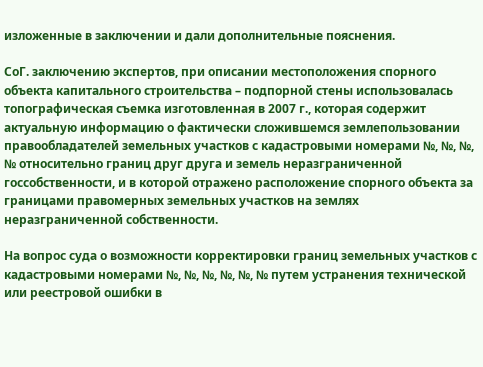изложенные в заключении и дали дополнительные пояснения.

СоГ. заключению экспертов, при описании местоположения спорного объекта капитального строительства – подпорной стены использовалась топографическая съемка изготовленная в 2007 г., которая содержит актуальную информацию о фактически сложившемся землепользовании правообладателей земельных участков с кадастровыми номерами №, №, №, № относительно границ друг друга и земель неразграниченной госсобственности, и в которой отражено расположение спорного объекта за границами правомерных земельных участков на землях неразграниченной собственности.

На вопрос суда о возможности корректировки границ земельных участков с кадастровыми номерами №, №, №, №, №, № путем устранения технической или реестровой ошибки в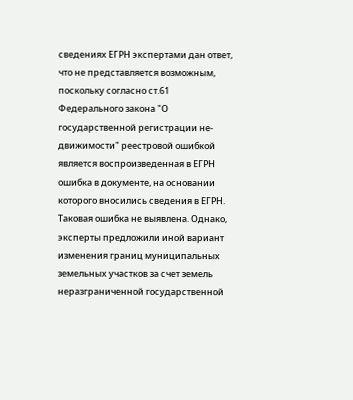сведениях ЕГРН экспертами дан ответ, что не представляется возможным, поскольку согласно ст.61 Федерального закона "О государственной регистрации не-движимости" реестровой ошибкой является воспроизведенная в ЕГРН ошибка в документе, на основании которого вносились сведения в ЕГРН. Таковая ошибка не выявлена. Однако, эксперты предложили иной вариант изменения границ муниципальных земельных участков за счет земель неразграниченной государственной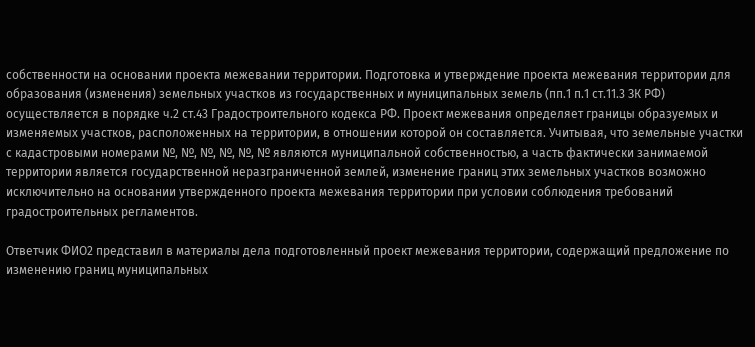собственности на основании проекта межевании территории. Подготовка и утверждение проекта межевания территории для образования (изменения) земельных участков из государственных и муниципальных земель (пп.1 п.1 ст.11.3 ЗК РФ) осуществляется в порядке ч.2 ст.43 Градостроительного кодекса РФ. Проект межевания определяет границы образуемых и изменяемых участков, расположенных на территории, в отношении которой он составляется. Учитывая, что земельные участки с кадастровыми номерами №, №, №, №, №, № являются муниципальной собственностью, а часть фактически занимаемой территории является государственной неразграниченной землей, изменение границ этих земельных участков возможно исключительно на основании утвержденного проекта межевания территории при условии соблюдения требований градостроительных регламентов.

Ответчик ФИО2 представил в материалы дела подготовленный проект межевания территории, содержащий предложение по изменению границ муниципальных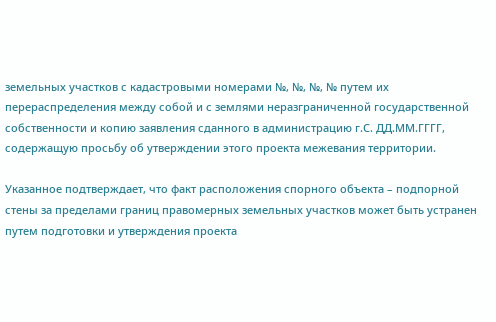земельных участков с кадастровыми номерами №, №, №, № путем их перераспределения между собой и с землями неразграниченной государственной собственности и копию заявления сданного в администрацию г.С. ДД.ММ.ГГГГ, содержащую просьбу об утверждении этого проекта межевания территории.

Указанное подтверждает, что факт расположения спорного объекта – подпорной стены за пределами границ правомерных земельных участков может быть устранен путем подготовки и утверждения проекта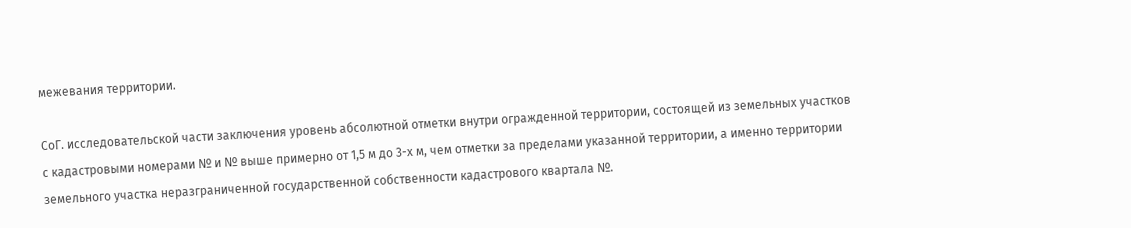межевания территории.

СоГ. исследовательской части заключения уровень абсолютной отметки внутри огражденной территории, состоящей из земельных участков с кадастровыми номерами № и № выше примерно от 1,5 м до 3-х м, чем отметки за пределами указанной территории, а именно территории земельного участка неразграниченной государственной собственности кадастрового квартала №.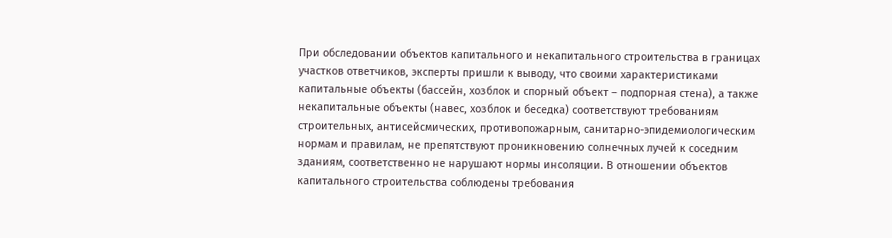При обследовании объектов капитального и некапитального строительства в границах участков ответчиков, эксперты пришли к выводу, что своими характеристиками капитальные объекты (бассейн, хозблок и спорный объект – подпорная стена), а также некапитальные объекты (навес, хозблок и беседка) соответствуют требованиям строительных, антисейсмических, противопожарным, санитарно-эпидемиологическим нормам и правилам, не препятствуют проникновению солнечных лучей к соседним зданиям, соответственно не нарушают нормы инсоляции. В отношении объектов капитального строительства соблюдены требования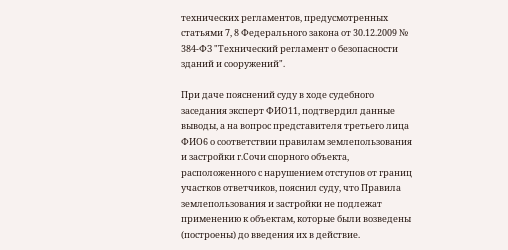технических регламентов, предусмотренных статьями 7, 8 Федерального закона от 30.12.2009 № 384-ФЗ "Технический регламент о безопасности зданий и сооружений".

При даче пояснений суду в ходе судебного заседания эксперт ФИО11, подтвердил данные выводы, а на вопрос представителя третьего лица ФИО6 о соответствии правилам землепользования и застройки г.Сочи спорного объекта, расположенного с нарушением отступов от границ участков ответчиков, пояснил суду, что Правила землепользования и застройки не подлежат применению к объектам, которые были возведены (построены) до введения их в действие.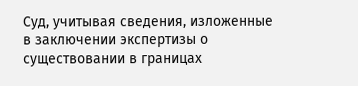Суд, учитывая сведения, изложенные в заключении экспертизы о существовании в границах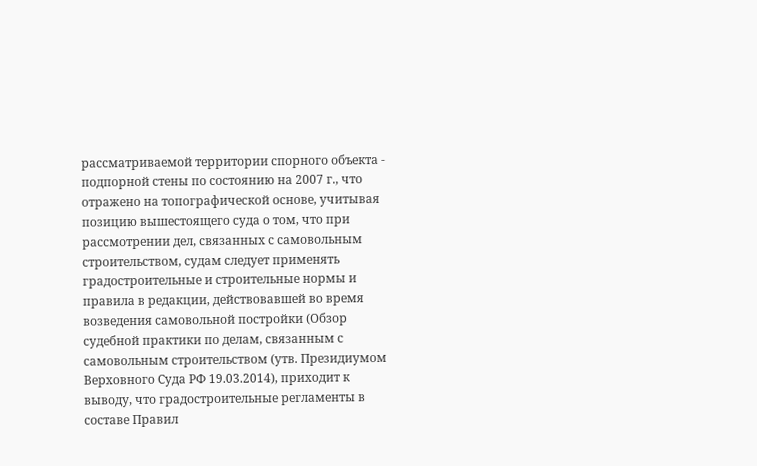рассматриваемой территории спорного объекта - подпорной стены по состоянию на 2007 г., что отражено на топографической основе, учитывая позицию вышестоящего суда о том, что при рассмотрении дел, связанных с самовольным строительством, судам следует применять градостроительные и строительные нормы и правила в редакции, действовавшей во время возведения самовольной постройки (Обзор судебной практики по делам, связанным с самовольным строительством (утв. Президиумом Верховного Суда РФ 19.03.2014), приходит к выводу, что градостроительные регламенты в составе Правил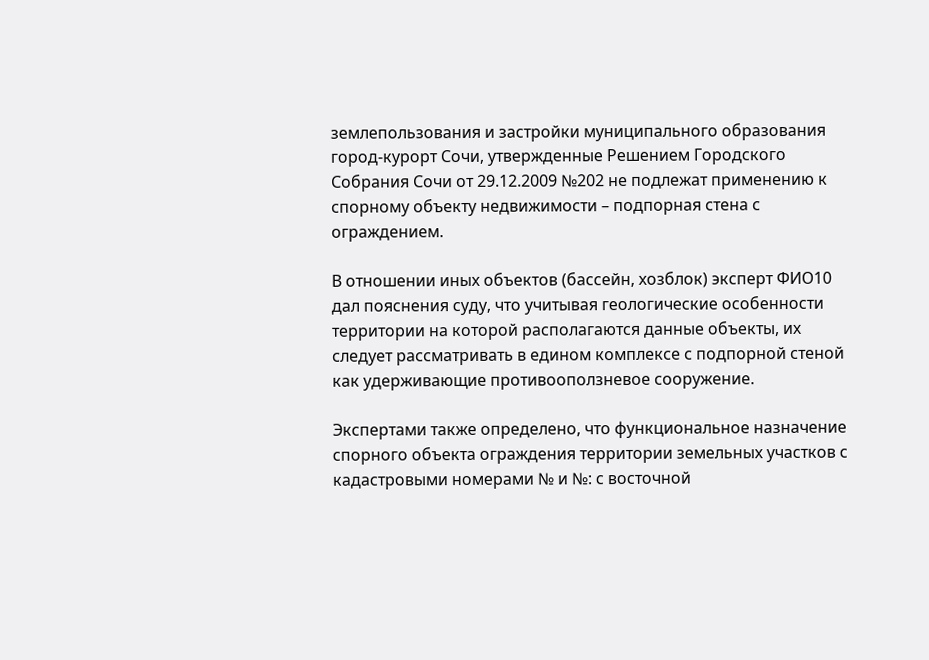землепользования и застройки муниципального образования город-курорт Сочи, утвержденные Решением Городского Собрания Сочи от 29.12.2009 №202 не подлежат применению к спорному объекту недвижимости – подпорная стена с ограждением.

В отношении иных объектов (бассейн, хозблок) эксперт ФИО10 дал пояснения суду, что учитывая геологические особенности территории на которой располагаются данные объекты, их следует рассматривать в едином комплексе с подпорной стеной как удерживающие противооползневое сооружение.

Экспертами также определено, что функциональное назначение спорного объекта ограждения территории земельных участков с кадастровыми номерами № и №: с восточной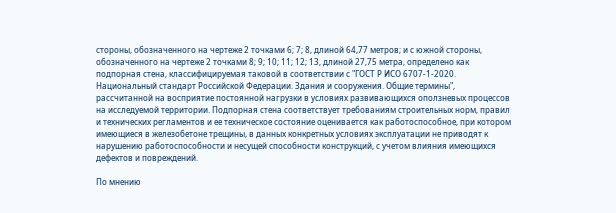стороны, обозначенного на чертеже 2 точками 6; 7; 8, длиной 64,77 метров; и с южной стороны, обозначенного на чертеже 2 точками 8; 9; 10; 11; 12; 13, длиной 27,75 метра, определено как подпорная стена, классифицируемая таковой в соответствии с "ГОСТ Р ИСО 6707-1-2020. Национальный стандарт Российской Федерации. Здания и сооружения. Общие термины", рассчитанной на восприятие постоянной нагрузки в условиях развивающихся оползневых процессов на исследуемой территории. Подпорная стена соответствует требованиям строительных норм, правил и технических регламентов и ее техническое состояние оценивается как работоспособное, при котором имеющиеся в железобетоне трещины, в данных конкретных условиях эксплуатации не приводят к нарушению работоспособности и несущей способности конструкций, с учетом влияния имеющихся дефектов и повреждений.

По мнению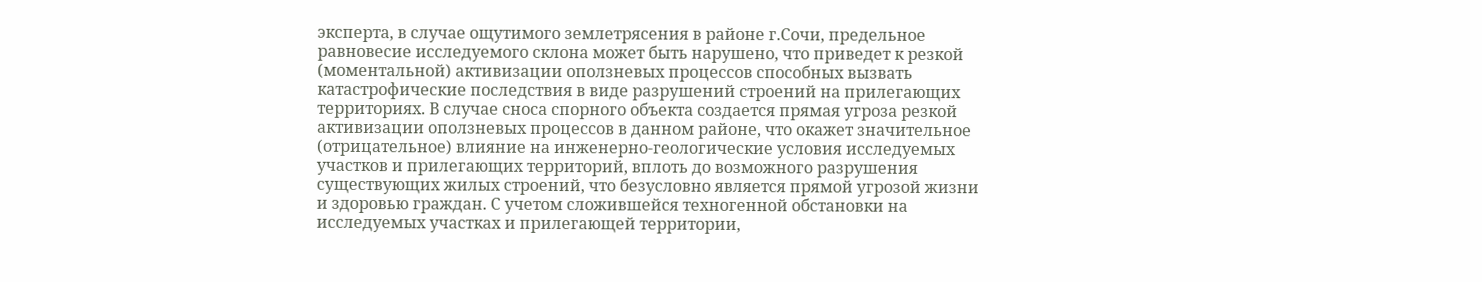эксперта, в случае ощутимого землетрясения в районе г.Сочи, предельное равновесие исследуемого склона может быть нарушено, что приведет к резкой (моментальной) активизации оползневых процессов способных вызвать катастрофические последствия в виде разрушений строений на прилегающих территориях. В случае сноса спорного объекта создается прямая угроза резкой активизации оползневых процессов в данном районе, что окажет значительное (отрицательное) влияние на инженерно-геологические условия исследуемых участков и прилегающих территорий, вплоть до возможного разрушения существующих жилых строений, что безусловно является прямой угрозой жизни и здоровью граждан. С учетом сложившейся техногенной обстановки на исследуемых участках и прилегающей территории,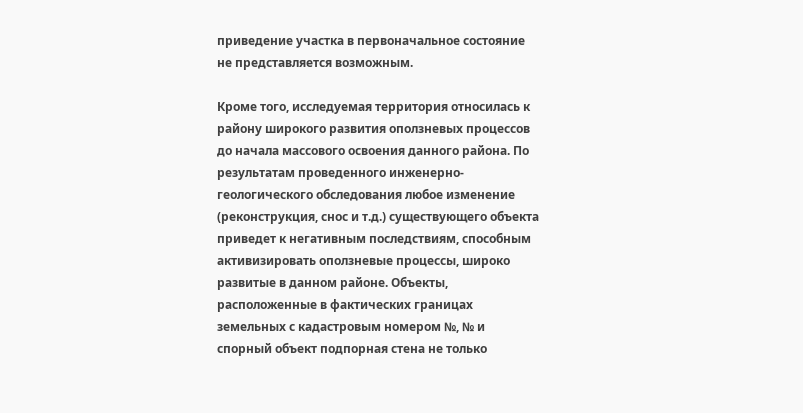приведение участка в первоначальное состояние не представляется возможным.

Кроме того, исследуемая территория относилась к району широкого развития оползневых процессов до начала массового освоения данного района. По результатам проведенного инженерно-геологического обследования любое изменение (реконструкция, снос и т.д.) существующего объекта приведет к негативным последствиям, способным активизировать оползневые процессы, широко развитые в данном районе. Объекты, расположенные в фактических границах земельных с кадастровым номером №, № и спорный объект подпорная стена не только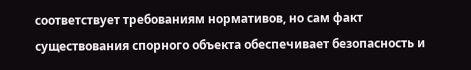соответствует требованиям нормативов, но сам факт существования спорного объекта обеспечивает безопасность и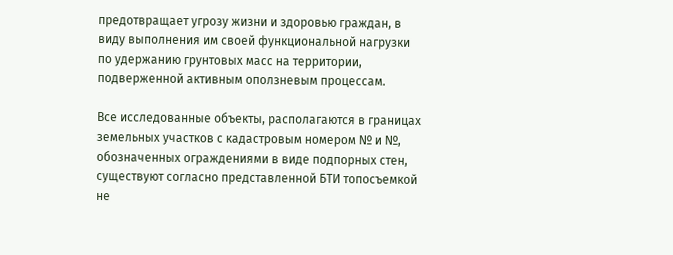предотвращает угрозу жизни и здоровью граждан, в виду выполнения им своей функциональной нагрузки по удержанию грунтовых масс на территории, подверженной активным оползневым процессам.

Все исследованные объекты, располагаются в границах земельных участков с кадастровым номером № и №, обозначенных ограждениями в виде подпорных стен, существуют согласно представленной БТИ топосъемкой не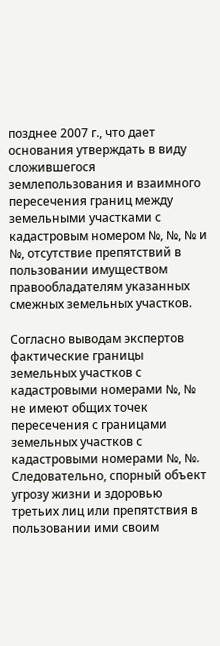позднее 2007 г., что дает основания утверждать в виду сложившегося землепользования и взаимного пересечения границ между земельными участками с кадастровым номером №, №, № и №, отсутствие препятствий в пользовании имуществом правообладателям указанных смежных земельных участков.

Согласно выводам экспертов фактические границы земельных участков с кадастровыми номерами №, № не имеют общих точек пересечения с границами земельных участков с кадастровыми номерами №, №. Следовательно, спорный объект угрозу жизни и здоровью третьих лиц или препятствия в пользовании ими своим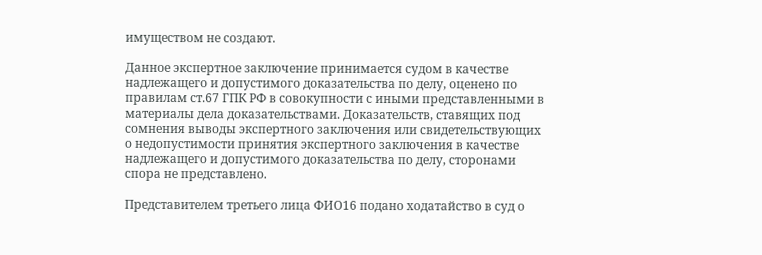имуществом не создают.

Данное экспертное заключение принимается судом в качестве надлежащего и допустимого доказательства по делу, оценено по правилам ст.67 ГПК РФ в совокупности с иными представленными в материалы дела доказательствами. Доказательств, ставящих под сомнения выводы экспертного заключения или свидетельствующих о недопустимости принятия экспертного заключения в качестве надлежащего и допустимого доказательства по делу, сторонами спора не представлено.

Представителем третьего лица ФИО16 подано ходатайство в суд о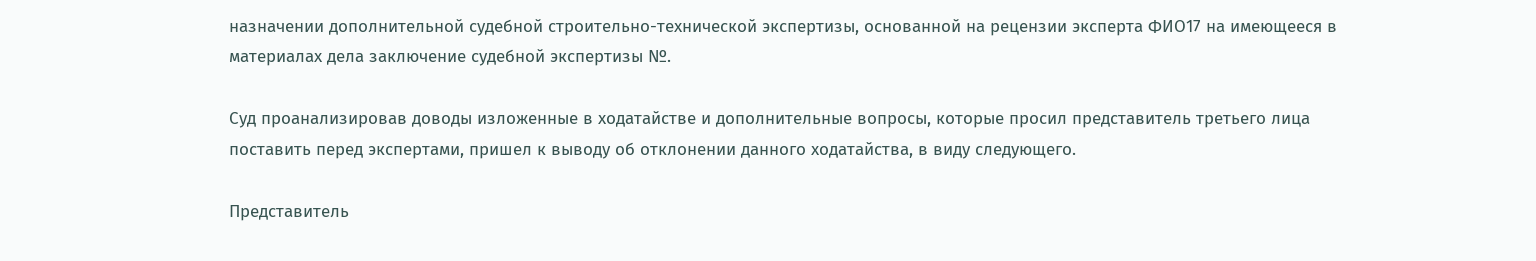назначении дополнительной судебной строительно-технической экспертизы, основанной на рецензии эксперта ФИО17 на имеющееся в материалах дела заключение судебной экспертизы №.

Суд проанализировав доводы изложенные в ходатайстве и дополнительные вопросы, которые просил представитель третьего лица поставить перед экспертами, пришел к выводу об отклонении данного ходатайства, в виду следующего.

Представитель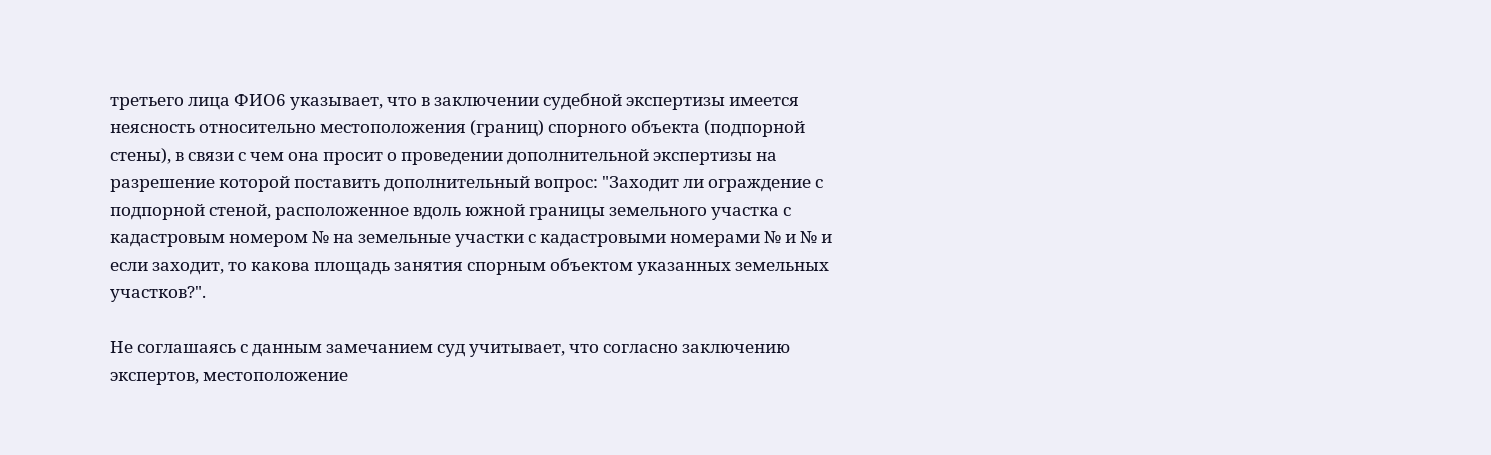третьего лица ФИО6 указывает, что в заключении судебной экспертизы имеется неясность относительно местоположения (границ) спорного объекта (подпорной стены), в связи с чем она просит о проведении дополнительной экспертизы на разрешение которой поставить дополнительный вопрос: "Заходит ли ограждение с подпорной стеной, расположенное вдоль южной границы земельного участка с кадастровым номером № на земельные участки с кадастровыми номерами № и № и если заходит, то какова площадь занятия спорным объектом указанных земельных участков?".

Не соглашаясь с данным замечанием суд учитывает, что согласно заключению экспертов, местоположение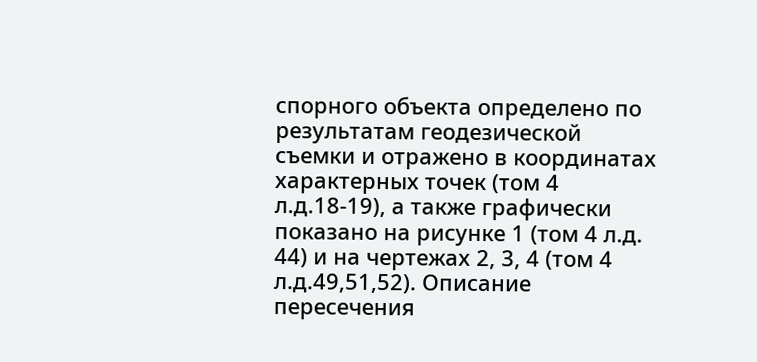спорного объекта определено по результатам геодезической съемки и отражено в координатах характерных точек (том 4 л.д.18-19), а также графически показано на рисунке 1 (том 4 л.д. 44) и на чертежах 2, 3, 4 (том 4 л.д.49,51,52). Описание пересечения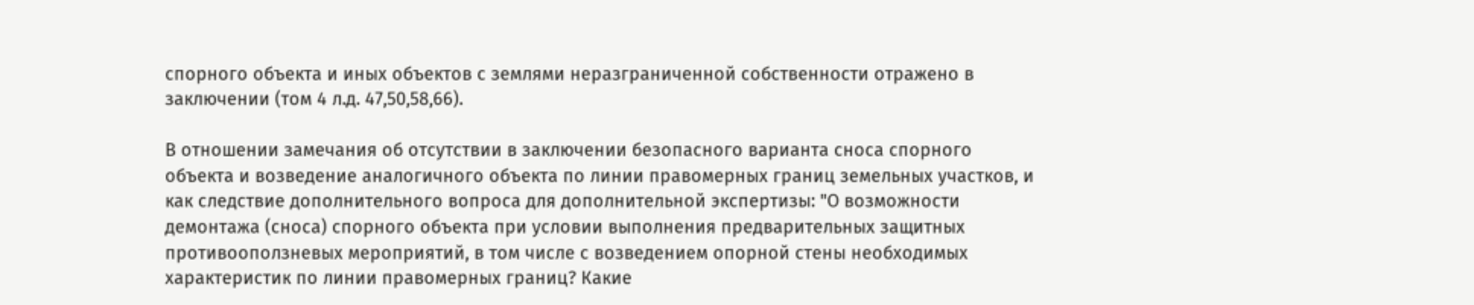спорного объекта и иных объектов с землями неразграниченной собственности отражено в заключении (том 4 л.д. 47,50,58,66).

В отношении замечания об отсутствии в заключении безопасного варианта сноса спорного объекта и возведение аналогичного объекта по линии правомерных границ земельных участков, и как следствие дополнительного вопроса для дополнительной экспертизы: "О возможности демонтажа (сноса) спорного объекта при условии выполнения предварительных защитных противооползневых мероприятий, в том числе с возведением опорной стены необходимых характеристик по линии правомерных границ? Какие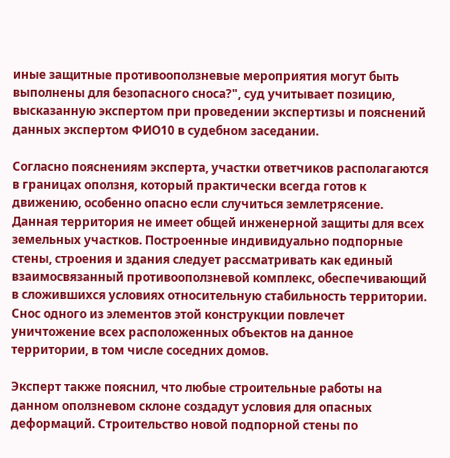иные защитные противооползневые мероприятия могут быть выполнены для безопасного сноса?", суд учитывает позицию, высказанную экспертом при проведении экспертизы и пояснений данных экспертом ФИО10 в судебном заседании.

Согласно пояснениям эксперта, участки ответчиков располагаются в границах оползня, который практически всегда готов к движению, особенно опасно если случиться землетрясение. Данная территория не имеет общей инженерной защиты для всех земельных участков. Построенные индивидуально подпорные стены, строения и здания следует рассматривать как единый взаимосвязанный противооползневой комплекс, обеспечивающий в сложившихся условиях относительную стабильность территории. Снос одного из элементов этой конструкции повлечет уничтожение всех расположенных объектов на данное территории, в том числе соседних домов.

Эксперт также пояснил, что любые строительные работы на данном оползневом склоне создадут условия для опасных деформаций. Строительство новой подпорной стены по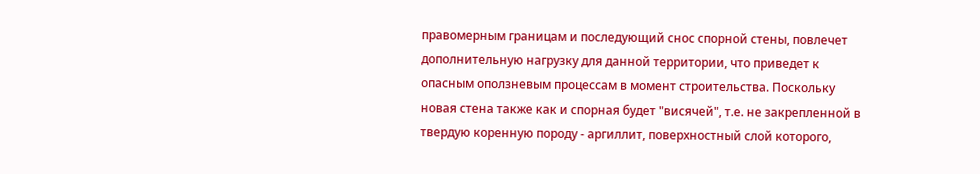правомерным границам и последующий снос спорной стены, повлечет дополнительную нагрузку для данной территории, что приведет к опасным оползневым процессам в момент строительства. Поскольку новая стена также как и спорная будет "висячей", т.е. не закрепленной в твердую коренную породу - аргиллит, поверхностный слой которого,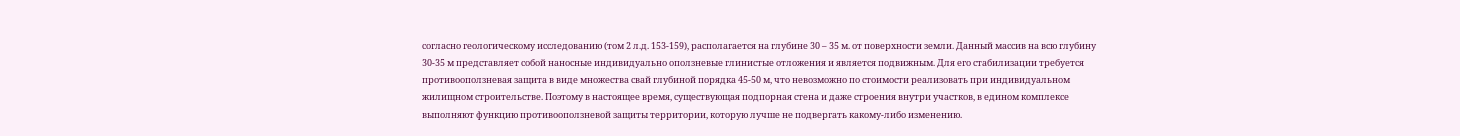согласно геологическому исследованию (том 2 л.д. 153-159), располагается на глубине 30 – 35 м. от поверхности земли. Данный массив на всю глубину 30-35 м представляет собой наносные индивидуально оползневые глинистые отложения и является подвижным. Для его стабилизации требуется противооползневая защита в виде множества свай глубиной порядка 45-50 м, что невозможно по стоимости реализовать при индивидуальном жилищном строительстве. Поэтому в настоящее время, существующая подпорная стена и даже строения внутри участков, в едином комплексе выполняют функцию противооползневой защиты территории, которую лучше не подвергать какому-либо изменению.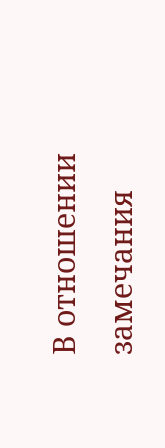В отношении замечания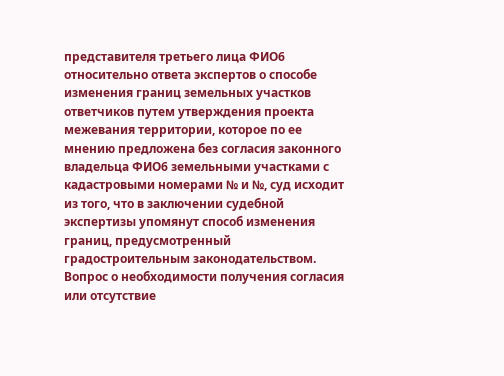представителя третьего лица ФИО6 относительно ответа экспертов о способе изменения границ земельных участков ответчиков путем утверждения проекта межевания территории, которое по ее мнению предложена без согласия законного владельца ФИО6 земельными участками с кадастровыми номерами № и №, суд исходит из того, что в заключении судебной экспертизы упомянут способ изменения границ, предусмотренный градостроительным законодательством. Вопрос о необходимости получения согласия или отсутствие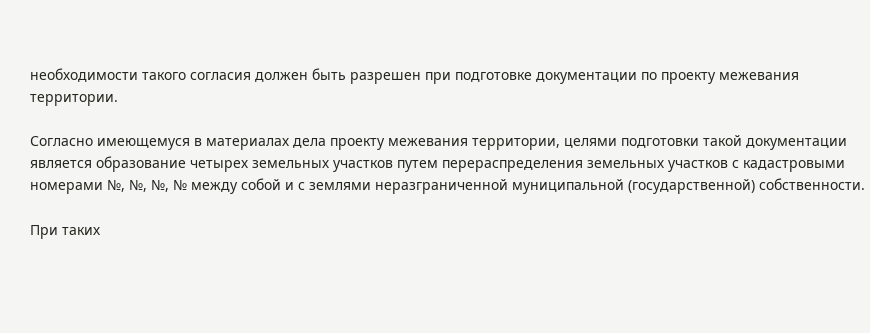необходимости такого согласия должен быть разрешен при подготовке документации по проекту межевания территории.

Согласно имеющемуся в материалах дела проекту межевания территории, целями подготовки такой документации является образование четырех земельных участков путем перераспределения земельных участков с кадастровыми номерами №, №, №, № между собой и с землями неразграниченной муниципальной (государственной) собственности.

При таких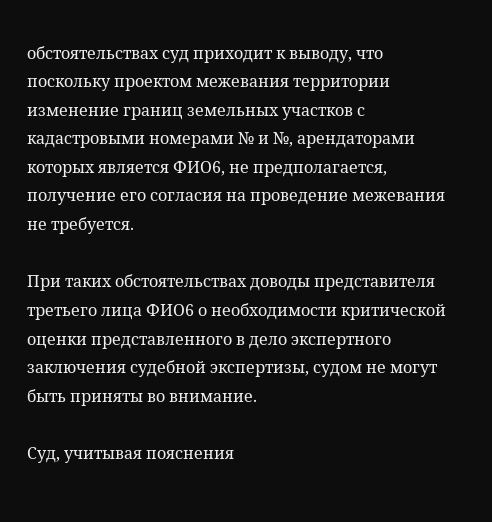обстоятельствах суд приходит к выводу, что поскольку проектом межевания территории изменение границ земельных участков с кадастровыми номерами № и №, арендаторами которых является ФИО6, не предполагается, получение его согласия на проведение межевания не требуется.

При таких обстоятельствах доводы представителя третьего лица ФИО6 о необходимости критической оценки представленного в дело экспертного заключения судебной экспертизы, судом не могут быть приняты во внимание.

Суд, учитывая пояснения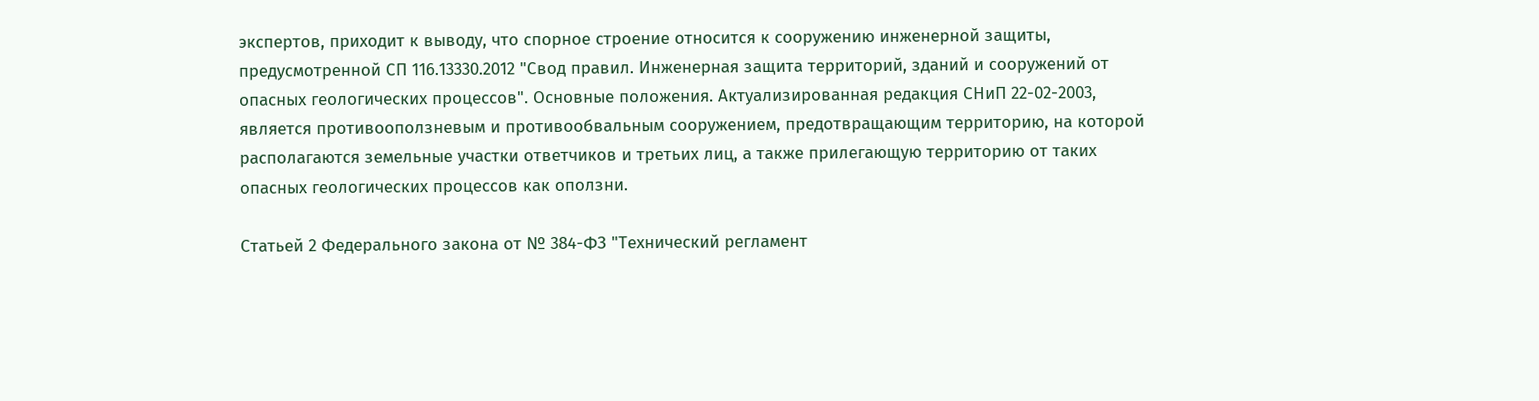экспертов, приходит к выводу, что спорное строение относится к сооружению инженерной защиты, предусмотренной СП 116.13330.2012 "Свод правил. Инженерная защита территорий, зданий и сооружений от опасных геологических процессов". Основные положения. Актуализированная редакция СНиП 22-02-2003, является противооползневым и противообвальным сооружением, предотвращающим территорию, на которой располагаются земельные участки ответчиков и третьих лиц, а также прилегающую территорию от таких опасных геологических процессов как оползни.

Статьей 2 Федерального закона от № 384-ФЗ "Технический регламент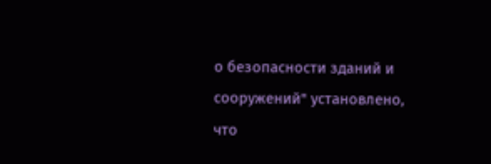о безопасности зданий и сооружений" установлено, что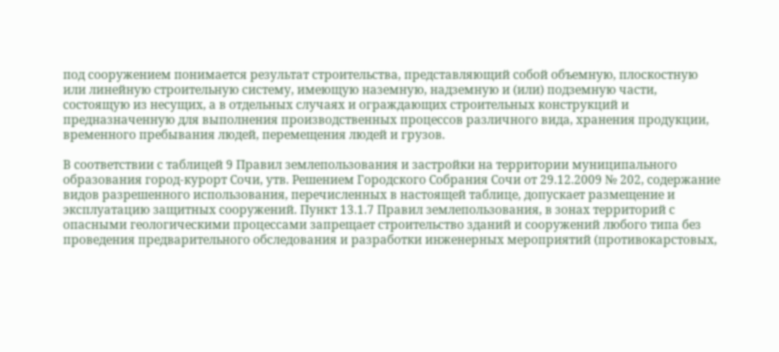под сооружением понимается результат строительства, представляющий собой объемную, плоскостную или линейную строительную систему, имеющую наземную, надземную и (или) подземную части, состоящую из несущих, а в отдельных случаях и ограждающих строительных конструкций и предназначенную для выполнения производственных процессов различного вида, хранения продукции, временного пребывания людей, перемещения людей и грузов.

В соответствии с таблицей 9 Правил землепользования и застройки на территории муниципального образования город-курорт Сочи, утв. Решением Городского Собрания Сочи от 29.12.2009 № 202, содержание видов разрешенного использования, перечисленных в настоящей таблице, допускает размещение и эксплуатацию защитных сооружений. Пункт 13.1.7 Правил землепользования, в зонах территорий с опасными геологическими процессами запрещает строительство зданий и сооружений любого типа без проведения предварительного обследования и разработки инженерных мероприятий (противокарстовых,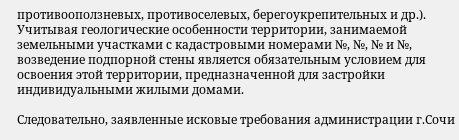противооползневых, противоселевых, берегоукрепительных и др.). Учитывая геологические особенности территории, занимаемой земельными участками с кадастровыми номерами №, №, № и №, возведение подпорной стены является обязательным условием для освоения этой территории, предназначенной для застройки индивидуальными жилыми домами.

Следовательно, заявленные исковые требования администрации г.Сочи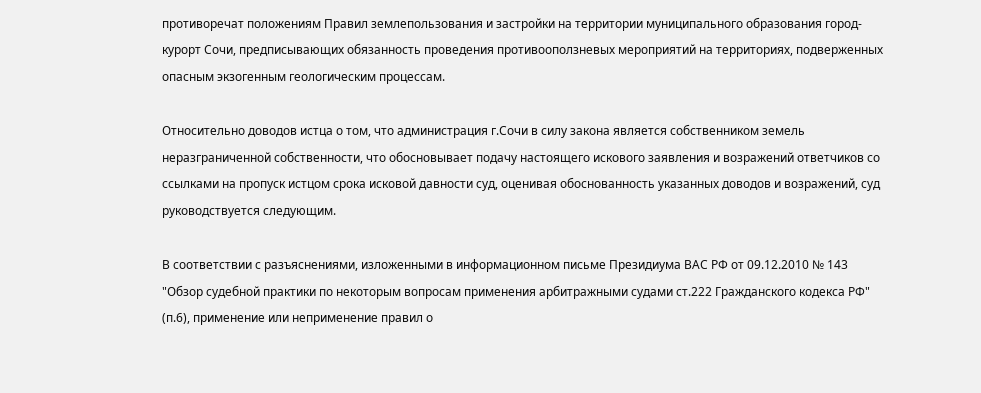противоречат положениям Правил землепользования и застройки на территории муниципального образования город-курорт Сочи, предписывающих обязанность проведения противооползневых мероприятий на территориях, подверженных опасным экзогенным геологическим процессам.

Относительно доводов истца о том, что администрация г.Сочи в силу закона является собственником земель неразграниченной собственности, что обосновывает подачу настоящего искового заявления и возражений ответчиков со ссылками на пропуск истцом срока исковой давности суд, оценивая обоснованность указанных доводов и возражений, суд руководствуется следующим.

В соответствии с разъяснениями, изложенными в информационном письме Президиума ВАС РФ от 09.12.2010 № 143 "Обзор судебной практики по некоторым вопросам применения арбитражными судами ст.222 Гражданского кодекса РФ" (п.6), применение или неприменение правил о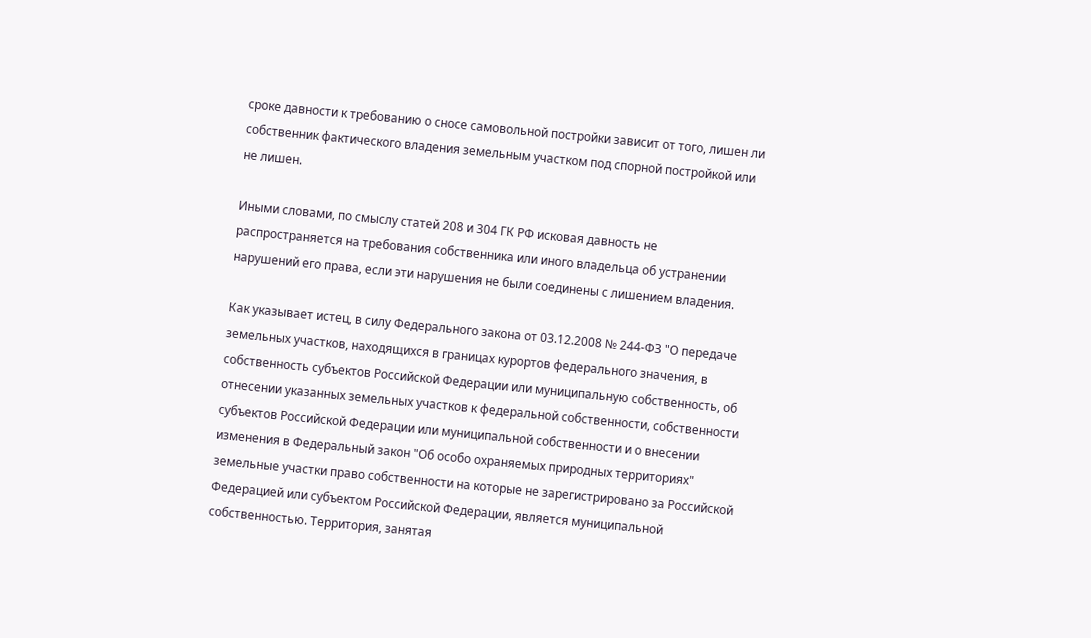сроке давности к требованию о сносе самовольной постройки зависит от того, лишен ли собственник фактического владения земельным участком под спорной постройкой или не лишен.

Иными словами, по смыслу статей 208 и 304 ГК РФ исковая давность не распространяется на требования собственника или иного владельца об устранении нарушений его права, если эти нарушения не были соединены с лишением владения.

Как указывает истец, в силу Федерального закона от 03.12.2008 № 244-ФЗ "О передаче земельных участков, находящихся в границах курортов федерального значения, в собственность субъектов Российской Федерации или муниципальную собственность, об отнесении указанных земельных участков к федеральной собственности, собственности субъектов Российской Федерации или муниципальной собственности и о внесении изменения в Федеральный закон "Об особо охраняемых природных территориях" земельные участки право собственности на которые не зарегистрировано за Российской Федерацией или субъектом Российской Федерации, является муниципальной собственностью. Территория, занятая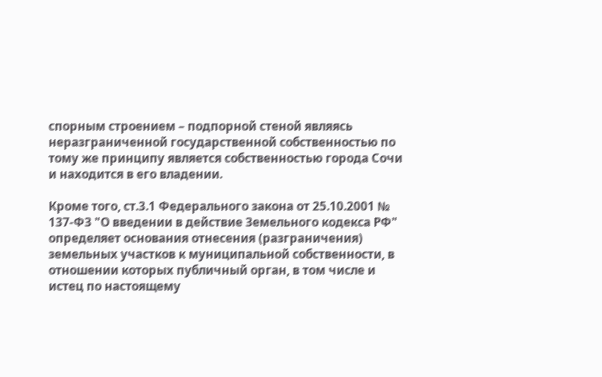спорным строением – подпорной стеной являясь неразграниченной государственной собственностью по тому же принципу является собственностью города Сочи и находится в его владении.

Кроме того, ст.3.1 Федерального закона от 25.10.2001 № 137-ФЗ "О введении в действие Земельного кодекса РФ" определяет основания отнесения (разграничения) земельных участков к муниципальной собственности, в отношении которых публичный орган, в том числе и истец по настоящему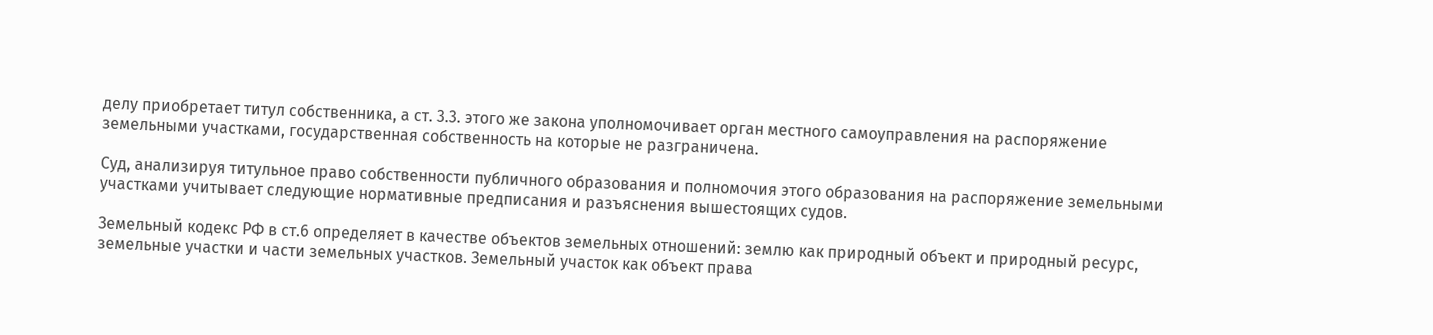делу приобретает титул собственника, а ст. 3.3. этого же закона уполномочивает орган местного самоуправления на распоряжение земельными участками, государственная собственность на которые не разграничена.

Суд, анализируя титульное право собственности публичного образования и полномочия этого образования на распоряжение земельными участками учитывает следующие нормативные предписания и разъяснения вышестоящих судов.

Земельный кодекс РФ в ст.6 определяет в качестве объектов земельных отношений: землю как природный объект и природный ресурс, земельные участки и части земельных участков. Земельный участок как объект права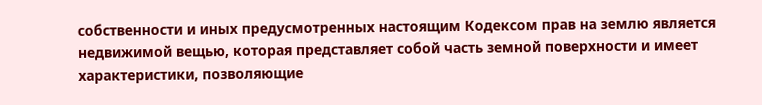собственности и иных предусмотренных настоящим Кодексом прав на землю является недвижимой вещью, которая представляет собой часть земной поверхности и имеет характеристики, позволяющие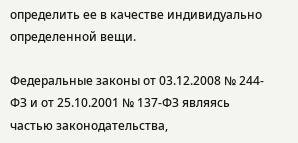определить ее в качестве индивидуально определенной вещи.

Федеральные законы от 03.12.2008 № 244-ФЗ и от 25.10.2001 № 137-ФЗ являясь частью законодательства,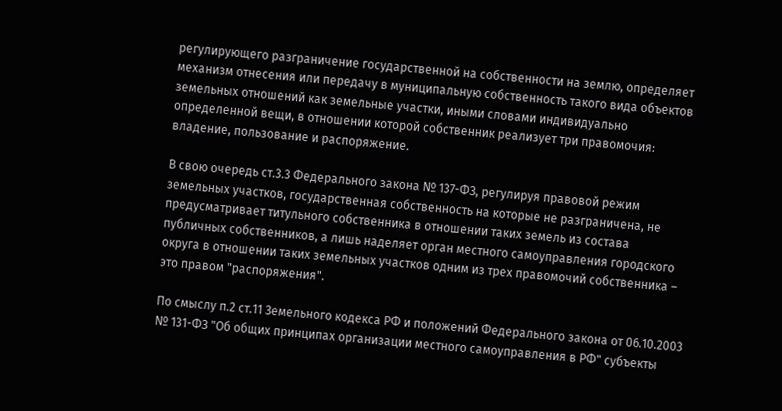регулирующего разграничение государственной на собственности на землю, определяет механизм отнесения или передачу в муниципальную собственность такого вида объектов земельных отношений как земельные участки, иными словами индивидуально определенной вещи, в отношении которой собственник реализует три правомочия: владение, пользование и распоряжение.

В свою очередь ст.3.3 Федерального закона № 137-ФЗ, регулируя правовой режим земельных участков, государственная собственность на которые не разграничена, не предусматривает титульного собственника в отношении таких земель из состава публичных собственников, а лишь наделяет орган местного самоуправления городского округа в отношении таких земельных участков одним из трех правомочий собственника – это правом "распоряжения".

По смыслу п.2 ст.11 Земельного кодекса РФ и положений Федерального закона от 06.10.2003 № 131-ФЗ "Об общих принципах организации местного самоуправления в РФ" субъекты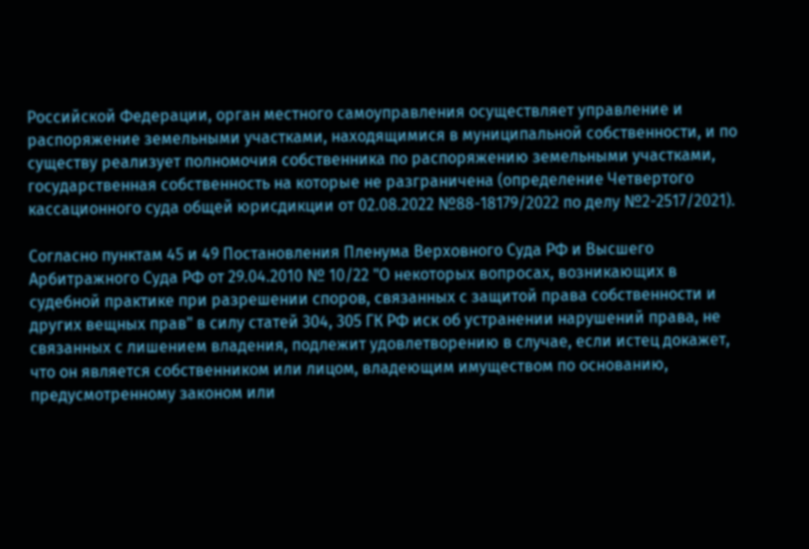Российской Федерации, орган местного самоуправления осуществляет управление и распоряжение земельными участками, находящимися в муниципальной собственности, и по существу реализует полномочия собственника по распоряжению земельными участками, государственная собственность на которые не разграничена (определение Четвертого кассационного суда общей юрисдикции от 02.08.2022 №88-18179/2022 по делу №2-2517/2021).

Согласно пунктам 45 и 49 Постановления Пленума Верховного Суда РФ и Высшего Арбитражного Суда РФ от 29.04.2010 № 10/22 "О некоторых вопросах, возникающих в судебной практике при разрешении споров, связанных с защитой права собственности и других вещных прав" в силу статей 304, 305 ГК РФ иск об устранении нарушений права, не связанных с лишением владения, подлежит удовлетворению в случае, если истец докажет, что он является собственником или лицом, владеющим имуществом по основанию, предусмотренному законом или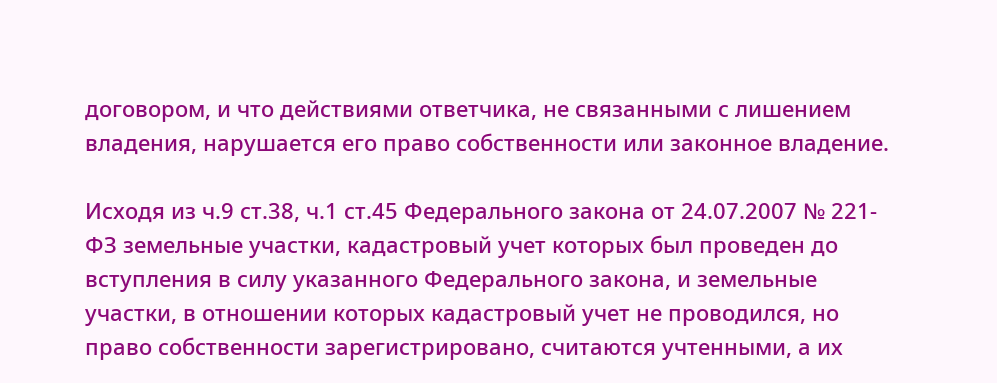договором, и что действиями ответчика, не связанными с лишением владения, нарушается его право собственности или законное владение.

Исходя из ч.9 ст.38, ч.1 ст.45 Федерального закона от 24.07.2007 № 221-ФЗ земельные участки, кадастровый учет которых был проведен до вступления в силу указанного Федерального закона, и земельные участки, в отношении которых кадастровый учет не проводился, но право собственности зарегистрировано, считаются учтенными, а их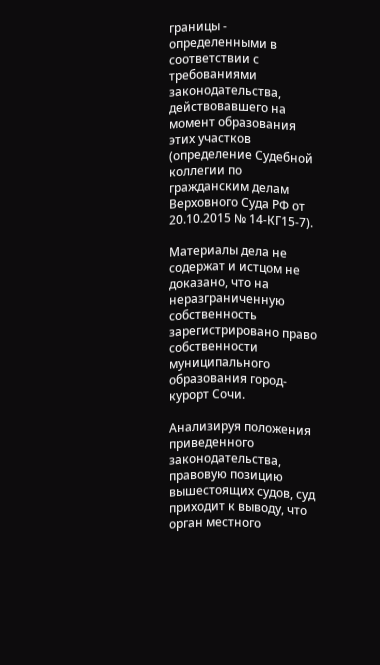границы - определенными в соответствии с требованиями законодательства, действовавшего на момент образования этих участков (определение Судебной коллегии по гражданским делам Верховного Суда РФ от 20.10.2015 № 14-КГ15-7).

Материалы дела не содержат и истцом не доказано, что на неразграниченную собственность зарегистрировано право собственности муниципального образования город-курорт Сочи.

Анализируя положения приведенного законодательства, правовую позицию вышестоящих судов, суд приходит к выводу, что орган местного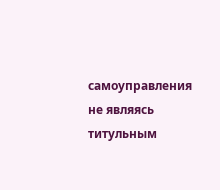самоуправления не являясь титульным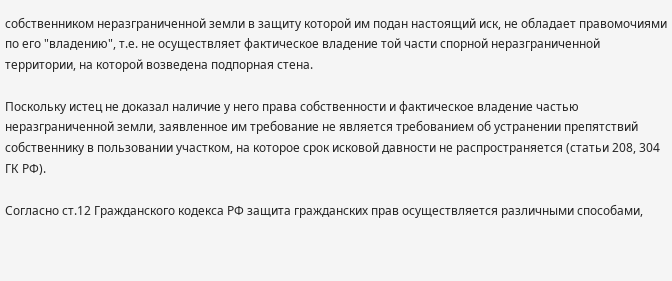собственником неразграниченной земли в защиту которой им подан настоящий иск, не обладает правомочиями по его "владению", т.е. не осуществляет фактическое владение той части спорной неразграниченной территории, на которой возведена подпорная стена.

Поскольку истец не доказал наличие у него права собственности и фактическое владение частью неразграниченной земли, заявленное им требование не является требованием об устранении препятствий собственнику в пользовании участком, на которое срок исковой давности не распространяется (статьи 208, 304 ГК РФ).

Согласно ст.12 Гражданского кодекса РФ защита гражданских прав осуществляется различными способами,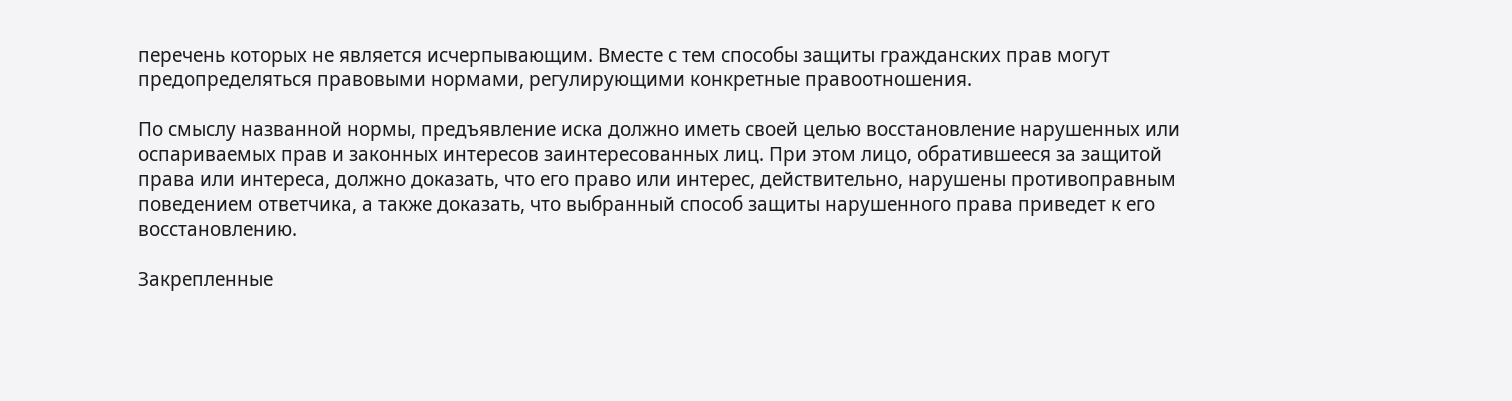перечень которых не является исчерпывающим. Вместе с тем способы защиты гражданских прав могут предопределяться правовыми нормами, регулирующими конкретные правоотношения.

По смыслу названной нормы, предъявление иска должно иметь своей целью восстановление нарушенных или оспариваемых прав и законных интересов заинтересованных лиц. При этом лицо, обратившееся за защитой права или интереса, должно доказать, что его право или интерес, действительно, нарушены противоправным поведением ответчика, а также доказать, что выбранный способ защиты нарушенного права приведет к его восстановлению.

Закрепленные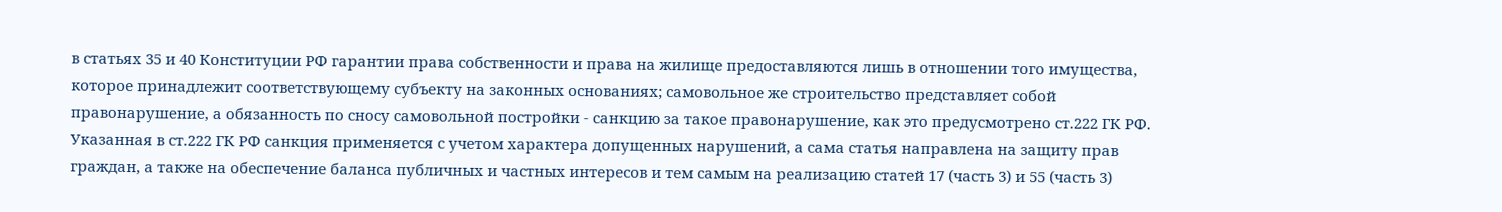в статьях 35 и 40 Конституции РФ гарантии права собственности и права на жилище предоставляются лишь в отношении того имущества, которое принадлежит соответствующему субъекту на законных основаниях; самовольное же строительство представляет собой правонарушение, а обязанность по сносу самовольной постройки - санкцию за такое правонарушение, как это предусмотрено ст.222 ГК РФ. Указанная в ст.222 ГК РФ санкция применяется с учетом характера допущенных нарушений, а сама статья направлена на защиту прав граждан, а также на обеспечение баланса публичных и частных интересов и тем самым на реализацию статей 17 (часть 3) и 55 (часть 3)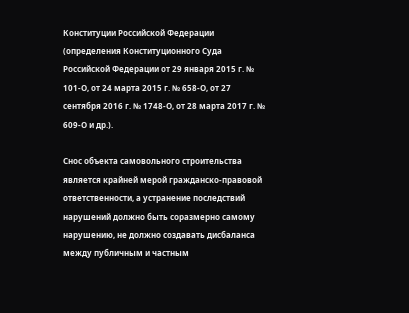Конституции Российской Федерации (определения Конституционного Суда Российской Федерации от 29 января 2015 г. № 101-О, от 24 марта 2015 г. № 658-О, от 27 сентября 2016 г. № 1748-О, от 28 марта 2017 г. № 609-О и др.).

Снос объекта самовольного строительства является крайней мерой гражданско-правовой ответственности, а устранение последствий нарушений должно быть соразмерно самому нарушению, не должно создавать дисбаланса между публичным и частным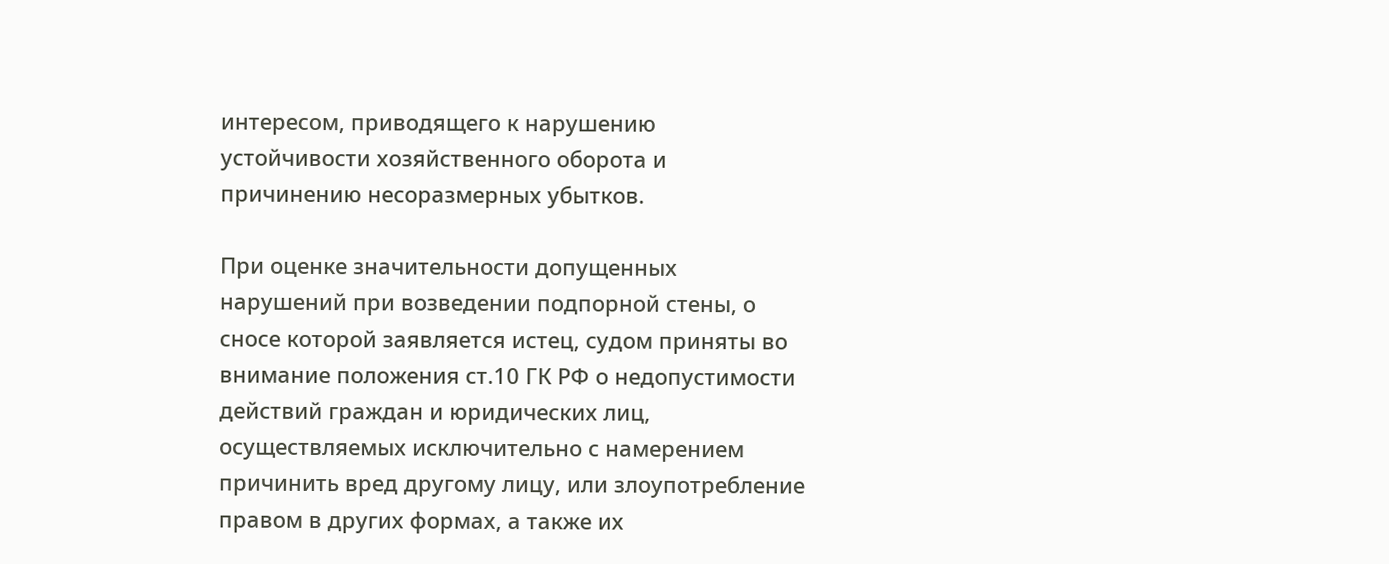интересом, приводящего к нарушению устойчивости хозяйственного оборота и причинению несоразмерных убытков.

При оценке значительности допущенных нарушений при возведении подпорной стены, о сносе которой заявляется истец, судом приняты во внимание положения ст.10 ГК РФ о недопустимости действий граждан и юридических лиц, осуществляемых исключительно с намерением причинить вред другому лицу, или злоупотребление правом в других формах, а также их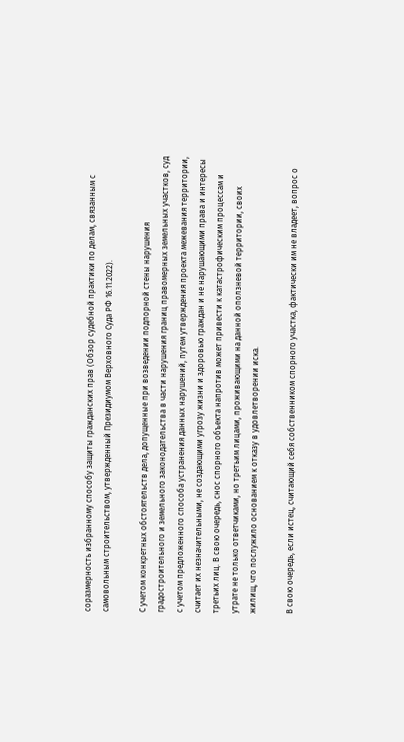соразмерность избранному способу защиты гражданских прав (Обзор судебной практики по делам, связанным с самовольным строительством, утвержденный Президиумом Верховного Суда РФ 16.11.2022).

С учетом конкретных обстоятельств дела, допущенные при возведении подпорной стены нарушения градостроительного и земельного законодательства в части нарушения границ правомерных земельных участков, суд с учетом предложенного способа устранения данных нарушений, путем утверждения проекта межевания территории, считает их незначительными, не создающими угрозу жизни и здоровью граждан и не нарушающими права и интересы третьих лиц. В свою очередь, снос спорного объекта напротив может привести к катастрофическим процессам и утрате не только ответчиками, но третьим лицами, проживающими на данной оползневой территории, своих жилищ, что послужило основанием к отказу в удовлетворении иска.

В свою очередь, если истец, считающий себя собственником спорного участка, фактически им не владеет, вопрос о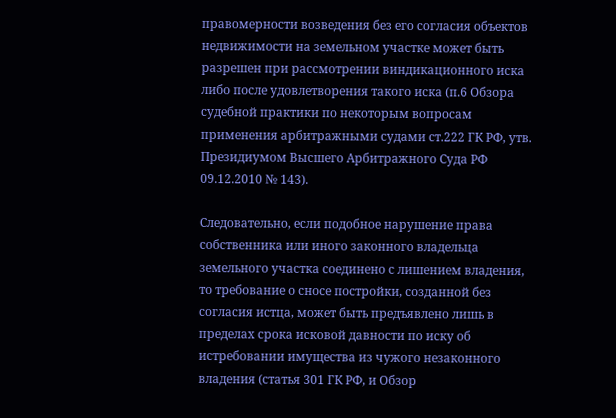правомерности возведения без его согласия объектов недвижимости на земельном участке может быть разрешен при рассмотрении виндикационного иска либо после удовлетворения такого иска (п.6 Обзора судебной практики по некоторым вопросам применения арбитражными судами ст.222 ГК РФ, утв. Президиумом Высшего Арбитражного Суда РФ 09.12.2010 № 143).

Следовательно, если подобное нарушение права собственника или иного законного владельца земельного участка соединено с лишением владения, то требование о сносе постройки, созданной без согласия истца, может быть предъявлено лишь в пределах срока исковой давности по иску об истребовании имущества из чужого незаконного владения (статья 301 ГК РФ, и Обзор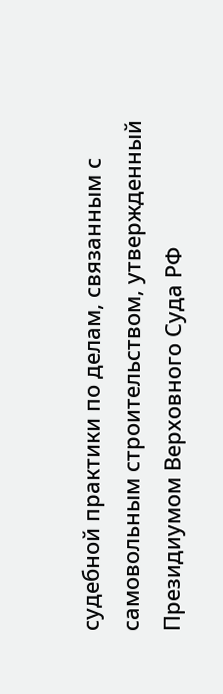судебной практики по делам, связанным с самовольным строительством, утвержденный Президиумом Верховного Суда РФ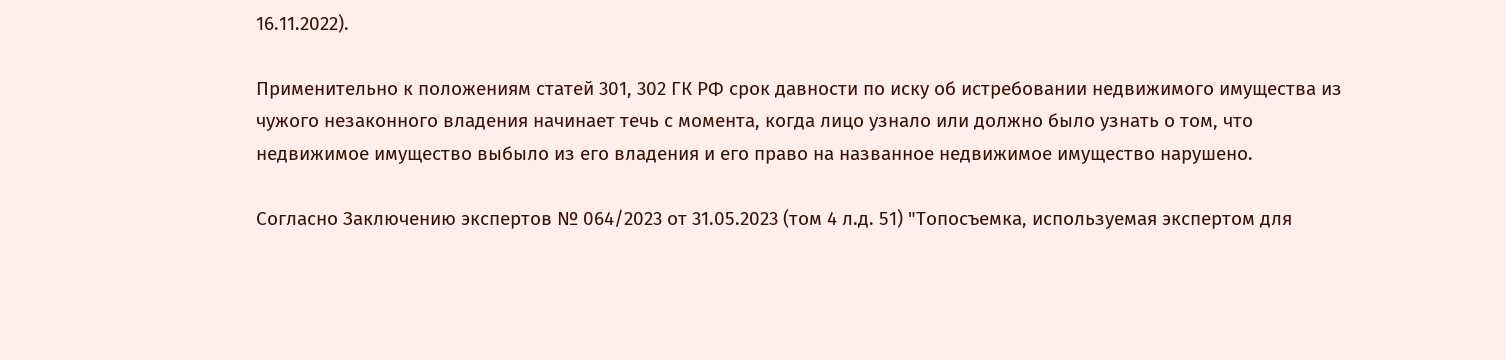16.11.2022).

Применительно к положениям статей 301, 302 ГК РФ срок давности по иску об истребовании недвижимого имущества из чужого незаконного владения начинает течь с момента, когда лицо узнало или должно было узнать о том, что недвижимое имущество выбыло из его владения и его право на названное недвижимое имущество нарушено.

Согласно Заключению экспертов № 064/2023 от 31.05.2023 (том 4 л.д. 51) "Топосъемка, используемая экспертом для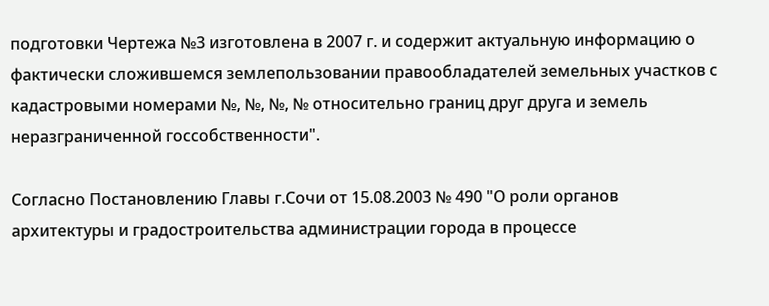подготовки Чертежа №3 изготовлена в 2007 г. и содержит актуальную информацию о фактически сложившемся землепользовании правообладателей земельных участков с кадастровыми номерами №, №, №, № относительно границ друг друга и земель неразграниченной госсобственности".

Согласно Постановлению Главы г.Сочи от 15.08.2003 № 490 "О роли органов архитектуры и градостроительства администрации города в процессе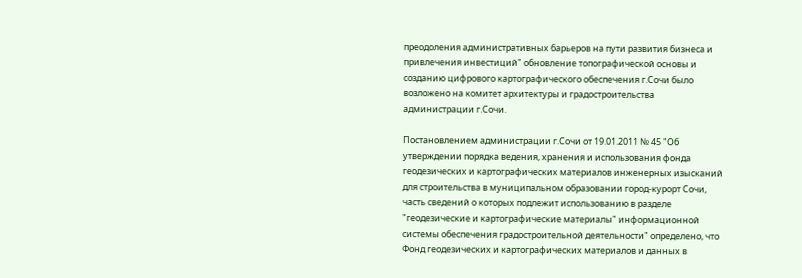преодоления административных барьеров на пути развития бизнеса и привлечения инвестиций" обновление топографической основы и созданию цифрового картографического обеспечения г.Сочи было возложено на комитет архитектуры и градостроительства администрации г.Сочи.

Постановлением администрации г.Сочи от 19.01.2011 № 45 "Об утверждении порядка ведения, хранения и использования фонда геодезических и картографических материалов инженерных изысканий для строительства в муниципальном образовании город-курорт Сочи, часть сведений о которых подлежит использованию в разделе "геодезические и картографические материалы" информационной системы обеспечения градостроительной деятельности" определено, что Фонд геодезических и картографических материалов и данных в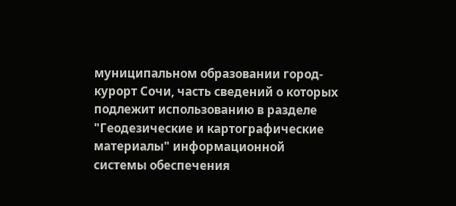муниципальном образовании город-курорт Сочи, часть сведений о которых подлежит использованию в разделе "Геодезические и картографические материалы" информационной системы обеспечения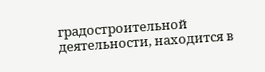градостроительной деятельности, находится в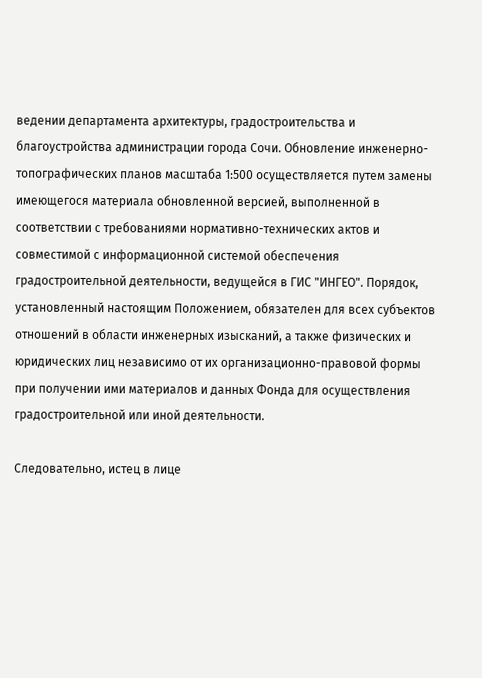ведении департамента архитектуры, градостроительства и благоустройства администрации города Сочи. Обновление инженерно-топографических планов масштаба 1:500 осуществляется путем замены имеющегося материала обновленной версией, выполненной в соответствии с требованиями нормативно-технических актов и совместимой с информационной системой обеспечения градостроительной деятельности, ведущейся в ГИС "ИНГЕО". Порядок, установленный настоящим Положением, обязателен для всех субъектов отношений в области инженерных изысканий, а также физических и юридических лиц независимо от их организационно-правовой формы при получении ими материалов и данных Фонда для осуществления градостроительной или иной деятельности.

Следовательно, истец в лице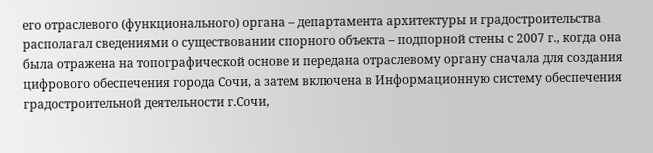его отраслевого (функционального) органа – департамента архитектуры и градостроительства располагал сведениями о существовании спорного объекта – подпорной стены с 2007 г., когда она была отражена на топографической основе и передана отраслевому органу сначала для создания цифрового обеспечения города Сочи, а затем включена в Информационную систему обеспечения градостроительной деятельности г.Сочи,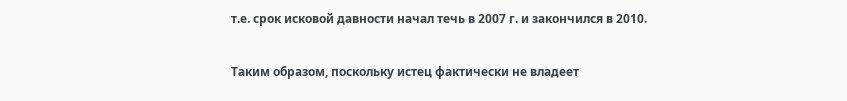т.е. срок исковой давности начал течь в 2007 г. и закончился в 2010.

Таким образом, поскольку истец фактически не владеет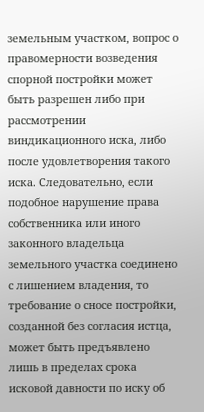земельным участком, вопрос о правомерности возведения спорной постройки может быть разрешен либо при рассмотрении виндикационного иска, либо после удовлетворения такого иска. Следовательно, если подобное нарушение права собственника или иного законного владельца земельного участка соединено с лишением владения, то требование о сносе постройки, созданной без согласия истца, может быть предъявлено лишь в пределах срока исковой давности по иску об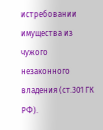истребовании имущества из чужого незаконного владения (ст.301 ГК РФ).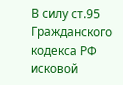В силу ст.95 Гражданского кодекса РФ исковой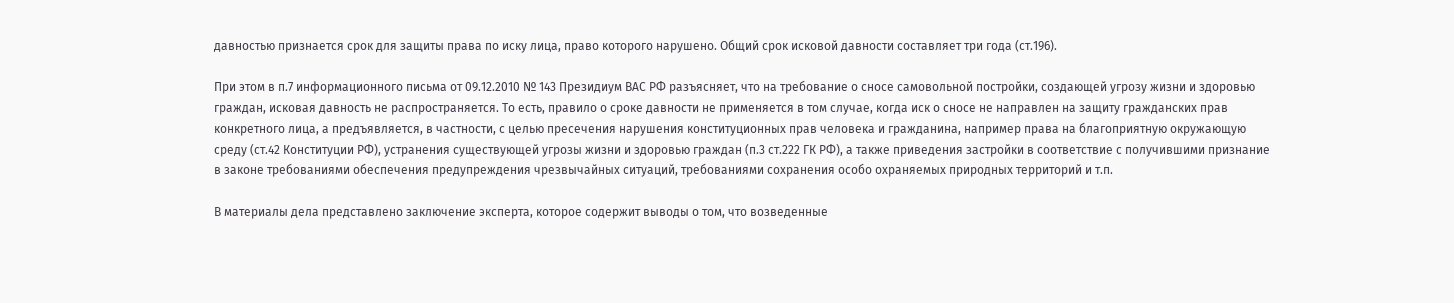давностью признается срок для защиты права по иску лица, право которого нарушено. Общий срок исковой давности составляет три года (ст.196).

При этом в п.7 информационного письма от 09.12.2010 № 143 Президиум ВАС РФ разъясняет, что на требование о сносе самовольной постройки, создающей угрозу жизни и здоровью граждан, исковая давность не распространяется. То есть, правило о сроке давности не применяется в том случае, когда иск о сносе не направлен на защиту гражданских прав конкретного лица, а предъявляется, в частности, с целью пресечения нарушения конституционных прав человека и гражданина, например права на благоприятную окружающую среду (ст.42 Конституции РФ), устранения существующей угрозы жизни и здоровью граждан (п.3 ст.222 ГК РФ), а также приведения застройки в соответствие с получившими признание в законе требованиями обеспечения предупреждения чрезвычайных ситуаций, требованиями сохранения особо охраняемых природных территорий и т.п.

В материалы дела представлено заключение эксперта, которое содержит выводы о том, что возведенные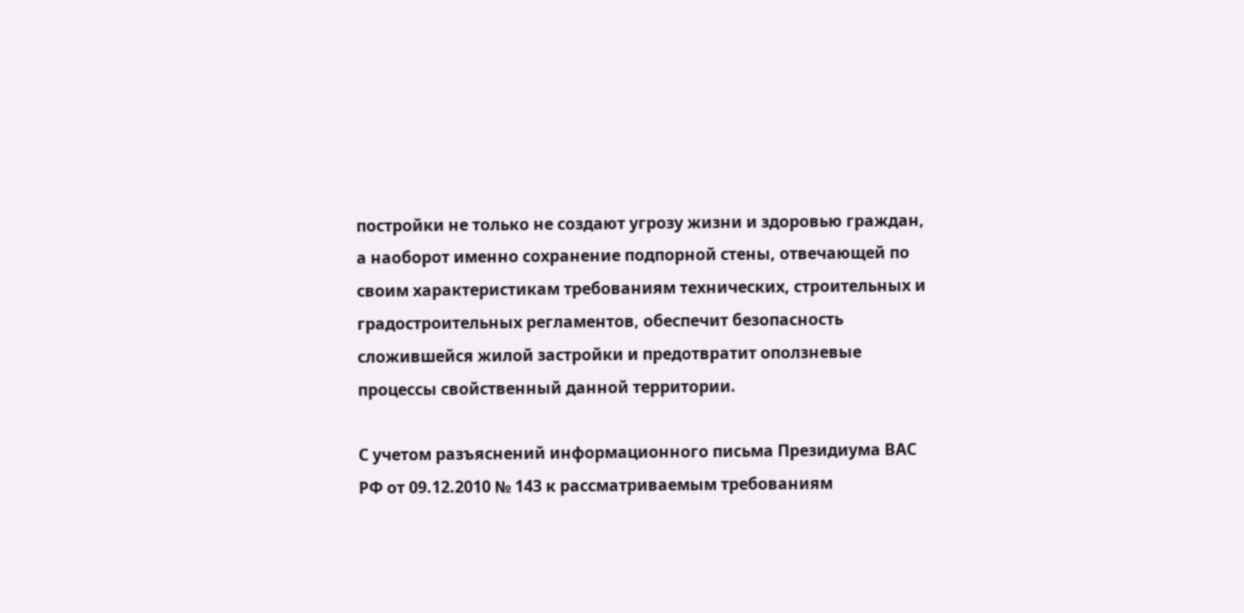постройки не только не создают угрозу жизни и здоровью граждан, а наоборот именно сохранение подпорной стены, отвечающей по своим характеристикам требованиям технических, строительных и градостроительных регламентов, обеспечит безопасность сложившейся жилой застройки и предотвратит оползневые процессы свойственный данной территории.

С учетом разъяснений информационного письма Президиума ВАС РФ от 09.12.2010 № 143 к рассматриваемым требованиям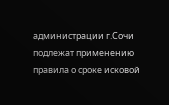администрации г.Сочи подлежат применению правила о сроке исковой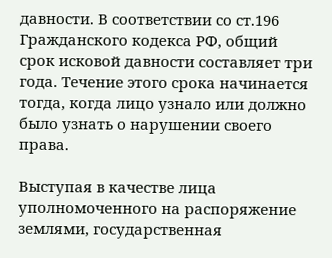давности. В соответствии со ст.196 Гражданского кодекса РФ, общий срок исковой давности составляет три года. Течение этого срока начинается тогда, когда лицо узнало или должно было узнать о нарушении своего права.

Выступая в качестве лица уполномоченного на распоряжение землями, государственная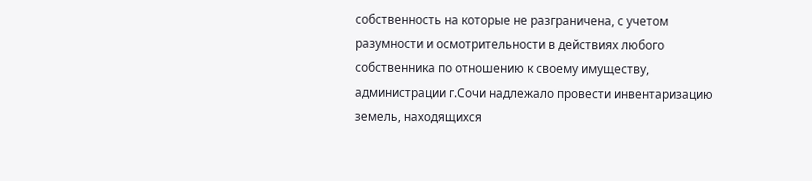собственность на которые не разграничена, с учетом разумности и осмотрительности в действиях любого собственника по отношению к своему имуществу, администрации г.Сочи надлежало провести инвентаризацию земель, находящихся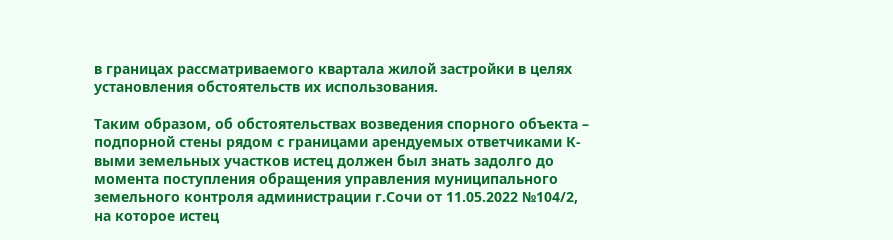в границах рассматриваемого квартала жилой застройки в целях установления обстоятельств их использования.

Таким образом, об обстоятельствах возведения спорного объекта – подпорной стены рядом с границами арендуемых ответчиками К-выми земельных участков истец должен был знать задолго до момента поступления обращения управления муниципального земельного контроля администрации г.Сочи от 11.05.2022 №104/2, на которое истец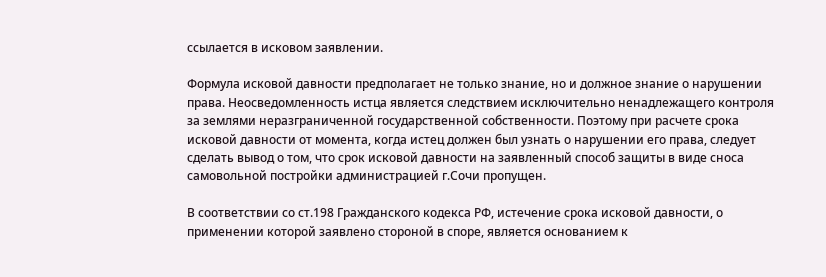ссылается в исковом заявлении.

Формула исковой давности предполагает не только знание, но и должное знание о нарушении права. Неосведомленность истца является следствием исключительно ненадлежащего контроля за землями неразграниченной государственной собственности. Поэтому при расчете срока исковой давности от момента, когда истец должен был узнать о нарушении его права, следует сделать вывод о том, что срок исковой давности на заявленный способ защиты в виде сноса самовольной постройки администрацией г.Сочи пропущен.

В соответствии со ст.198 Гражданского кодекса РФ, истечение срока исковой давности, о применении которой заявлено стороной в споре, является основанием к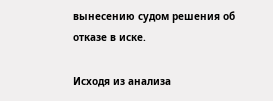вынесению судом решения об отказе в иске.

Исходя из анализа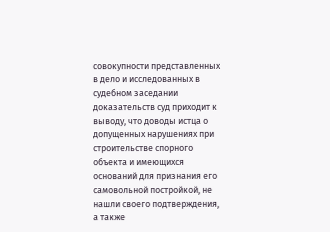совокупности представленных в дело и исследованных в судебном заседании доказательств суд приходит к выводу, что доводы истца о допущенных нарушениях при строительстве спорного объекта и имеющихся оснований для признания его самовольной постройкой, не нашли своего подтверждения, а также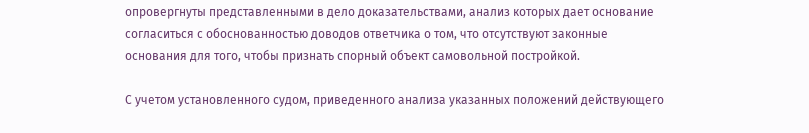опровергнуты представленными в дело доказательствами, анализ которых дает основание согласиться с обоснованностью доводов ответчика о том, что отсутствуют законные основания для того, чтобы признать спорный объект самовольной постройкой.

С учетом установленного судом, приведенного анализа указанных положений действующего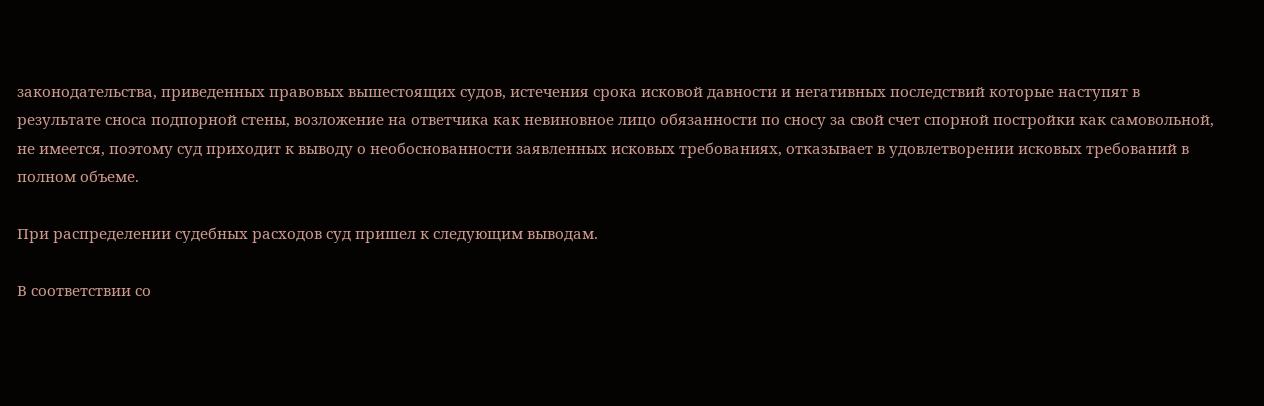законодательства, приведенных правовых вышестоящих судов, истечения срока исковой давности и негативных последствий которые наступят в результате сноса подпорной стены, возложение на ответчика как невиновное лицо обязанности по сносу за свой счет спорной постройки как самовольной, не имеется, поэтому суд приходит к выводу о необоснованности заявленных исковых требованиях, отказывает в удовлетворении исковых требований в полном объеме.

При распределении судебных расходов суд пришел к следующим выводам.

В соответствии со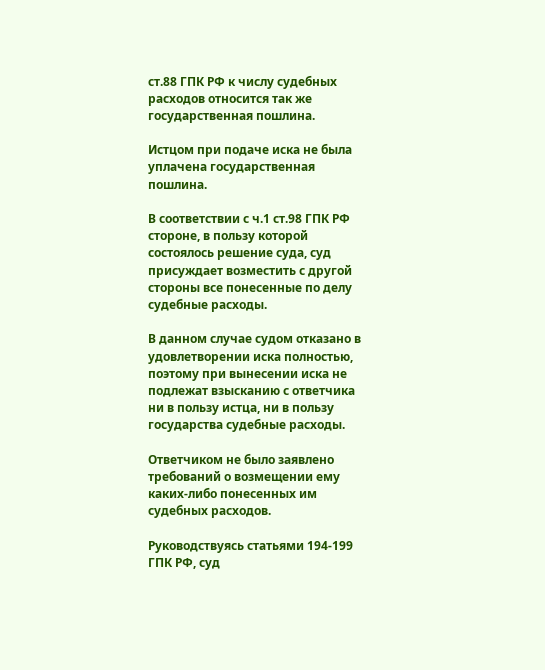ст.88 ГПК РФ к числу судебных расходов относится так же государственная пошлина.

Истцом при подаче иска не была уплачена государственная пошлина.

В соответствии с ч.1 ст.98 ГПК РФ стороне, в пользу которой состоялось решение суда, суд присуждает возместить с другой стороны все понесенные по делу судебные расходы.

В данном случае судом отказано в удовлетворении иска полностью, поэтому при вынесении иска не подлежат взысканию с ответчика ни в пользу истца, ни в пользу государства судебные расходы.

Ответчиком не было заявлено требований о возмещении ему каких-либо понесенных им судебных расходов.

Руководствуясь статьями 194-199 ГПК РФ, суд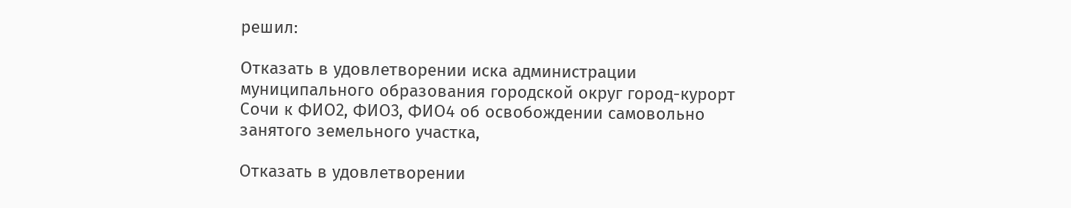решил:

Отказать в удовлетворении иска администрации муниципального образования городской округ город-курорт Сочи к ФИО2, ФИО3, ФИО4 об освобождении самовольно занятого земельного участка,

Отказать в удовлетворении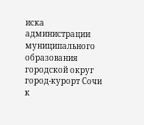иска администрации муниципального образования городской округ город-курорт Сочи к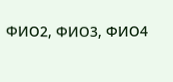ФИО2, ФИО3, ФИО4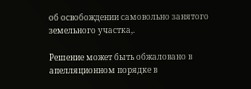об освобождении самовольно занятого земельного участка,.

Решение может быть обжаловано в апелляционном порядке в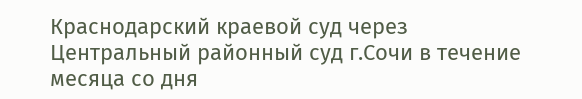Краснодарский краевой суд через Центральный районный суд г.Сочи в течение месяца со дня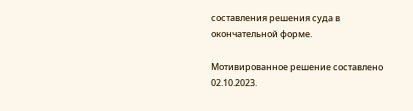составления решения суда в окончательной форме.

Мотивированное решение составлено 02.10.2023.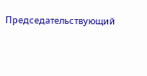Председательствующий